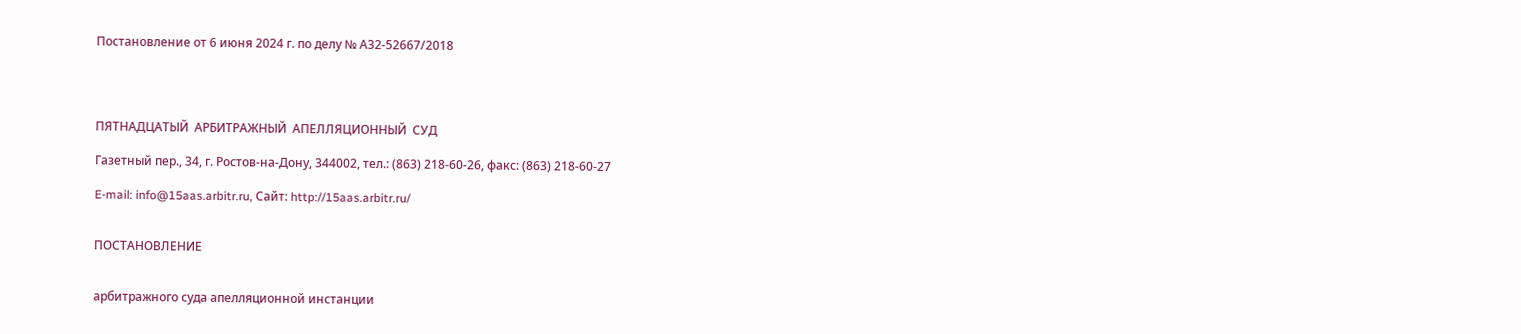Постановление от 6 июня 2024 г. по делу № А32-52667/2018




ПЯТНАДЦАТЫЙ  АРБИТРАЖНЫЙ  АПЕЛЛЯЦИОННЫЙ  СУД

Газетный пер., 34, г. Ростов-на-Дону, 344002, тел.: (863) 218-60-26, факс: (863) 218-60-27

E-mail: info@15aas.arbitr.ru, Сайт: http://15aas.arbitr.ru/


ПОСТАНОВЛЕНИЕ


арбитражного суда апелляционной инстанции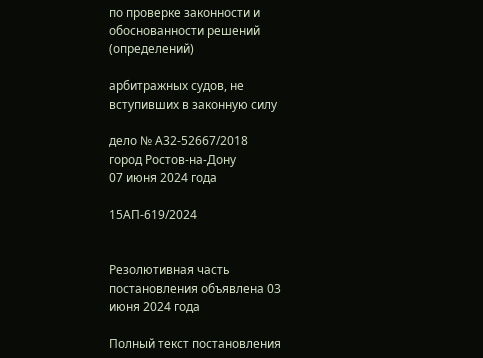по проверке законности и обоснованности решений (определений)

арбитражных судов, не вступивших в законную силу

дело № А32-52667/2018
город Ростов-на-Дону
07 июня 2024 года

15АП-619/2024


Резолютивная часть постановления объявлена 03 июня 2024 года

Полный текст постановления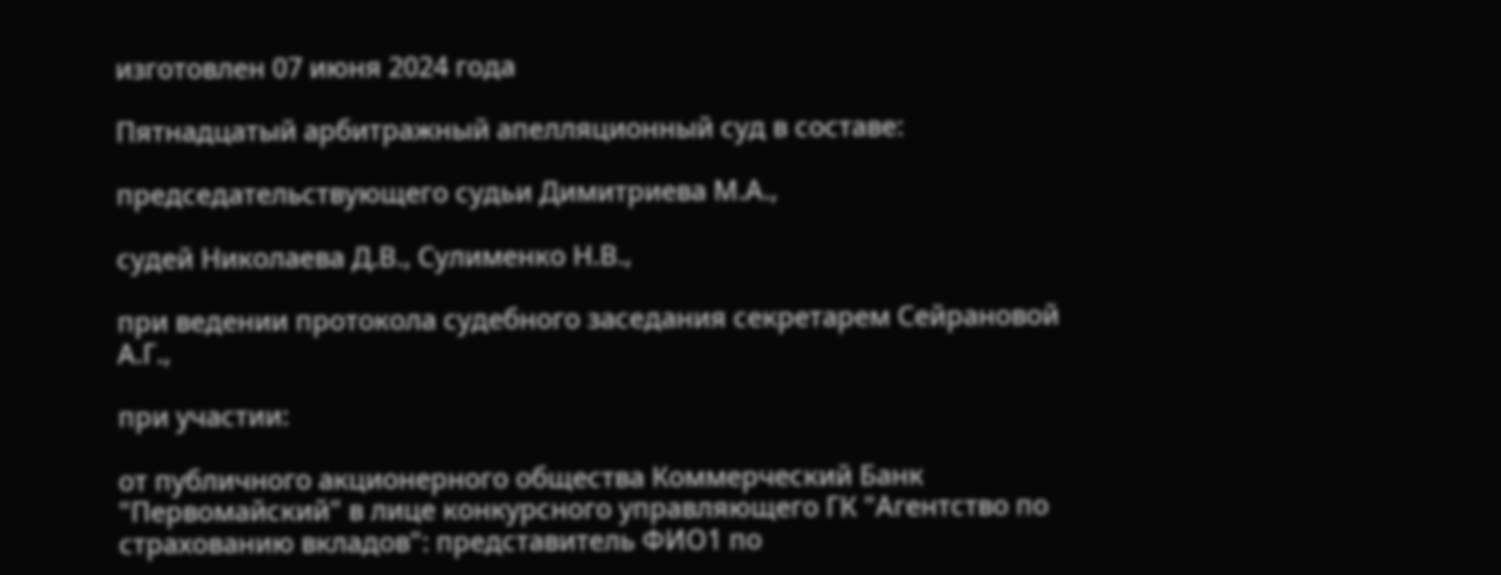изготовлен 07 июня 2024 года

Пятнадцатый арбитражный апелляционный суд в составе:

председательствующего судьи Димитриева М.А.,

судей Николаева Д.В., Сулименко Н.В.,

при ведении протокола судебного заседания секретарем Сейрановой А.Г.,

при участии:

от публичного акционерного общества Коммерческий Банк "Первомайский" в лице конкурсного управляющего ГК "Агентство по страхованию вкладов": представитель ФИО1 по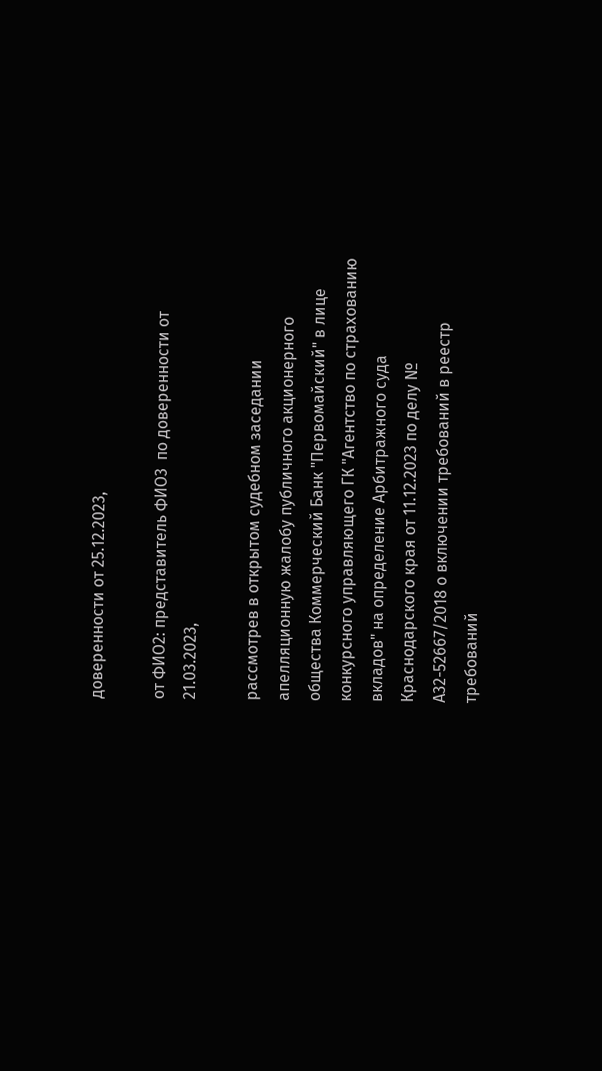доверенности от 25.12.2023,

от ФИО2: представитель ФИО3  по доверенности от 21.03.2023,

рассмотрев в открытом судебном заседании апелляционную жалобу публичного акционерного общества Коммерческий Банк "Первомайский" в лице конкурсного управляющего ГК "Агентство по страхованию вкладов" на определение Арбитражного суда Краснодарского края от 11.12.2023 по делу № А32-52667/2018 о включении требований в реестр требований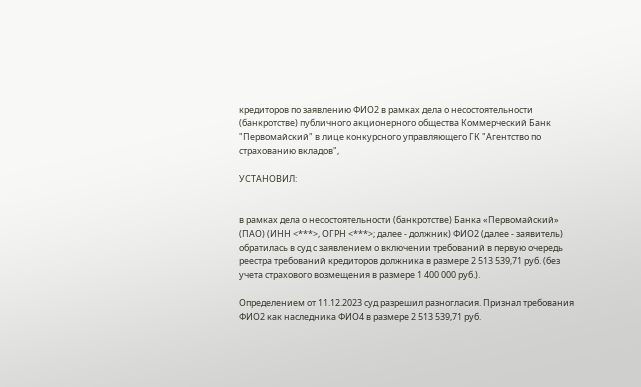кредиторов по заявлению ФИО2 в рамках дела о несостоятельности (банкротстве) публичного акционерного общества Коммерческий Банк "Первомайский" в лице конкурсного управляющего ГК "Агентство по страхованию вкладов",

УСТАНОВИЛ:


в рамках дела о несостоятельности (банкротстве) Банка «Первомайский» (ПАО) (ИНН <***>, ОГРН <***>; далее - должник) ФИО2 (далее - заявитель) обратилась в суд с заявлением о включении требований в первую очередь реестра требований кредиторов должника в размере 2 513 539,71 руб. (без учета страхового возмещения в размере 1 400 000 руб.).

Определением от 11.12.2023 суд разрешил разногласия. Признал требования ФИО2 как наследника ФИО4 в размере 2 513 539,71 руб.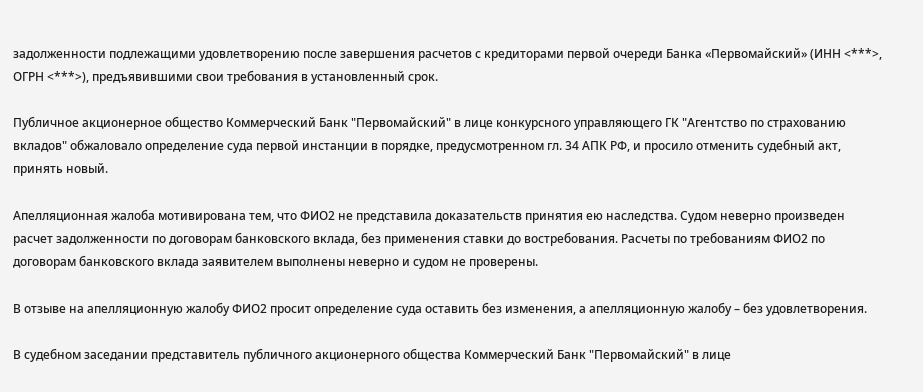задолженности подлежащими удовлетворению после завершения расчетов с кредиторами первой очереди Банка «Первомайский» (ИНН <***>, ОГРН <***>), предъявившими свои требования в установленный срок.

Публичное акционерное общество Коммерческий Банк "Первомайский" в лице конкурсного управляющего ГК "Агентство по страхованию вкладов" обжаловало определение суда первой инстанции в порядке, предусмотренном гл. 34 АПК РФ, и просило отменить судебный акт, принять новый.

Апелляционная жалоба мотивирована тем, что ФИО2 не представила доказательств принятия ею наследства. Судом неверно произведен расчет задолженности по договорам банковского вклада, без применения ставки до востребования. Расчеты по требованиям ФИО2 по договорам банковского вклада заявителем выполнены неверно и судом не проверены.

В отзыве на апелляционную жалобу ФИО2 просит определение суда оставить без изменения, а апелляционную жалобу – без удовлетворения.

В судебном заседании представитель публичного акционерного общества Коммерческий Банк "Первомайский" в лице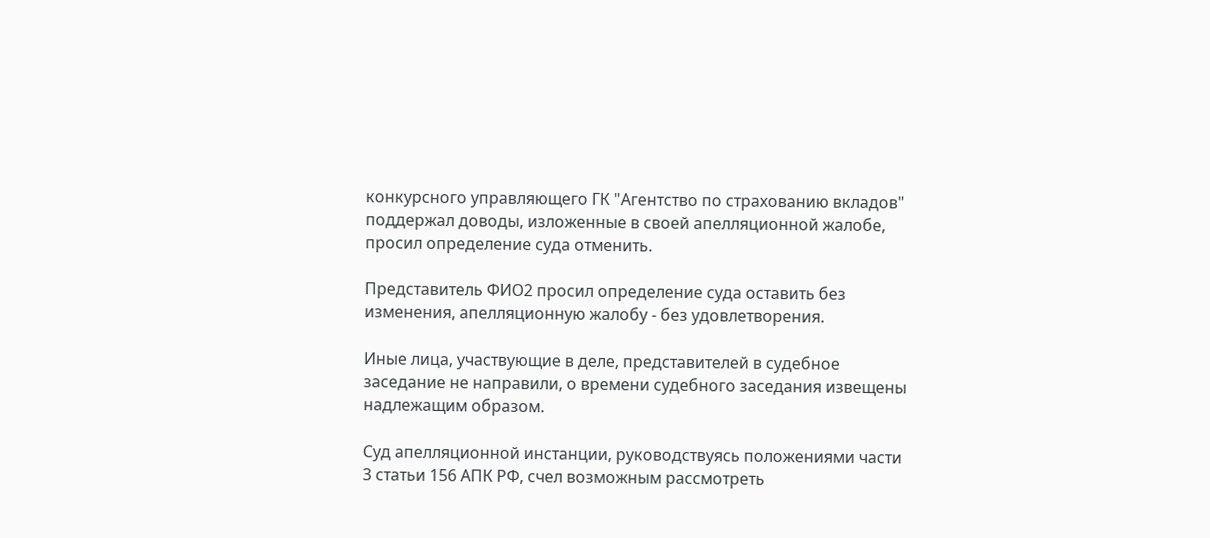конкурсного управляющего ГК "Агентство по страхованию вкладов" поддержал доводы, изложенные в своей апелляционной жалобе, просил определение суда отменить.

Представитель ФИО2 просил определение суда оставить без изменения, апелляционную жалобу - без удовлетворения.

Иные лица, участвующие в деле, представителей в судебное заседание не направили, о времени судебного заседания извещены надлежащим образом.

Суд апелляционной инстанции, руководствуясь положениями части 3 статьи 156 АПК РФ, счел возможным рассмотреть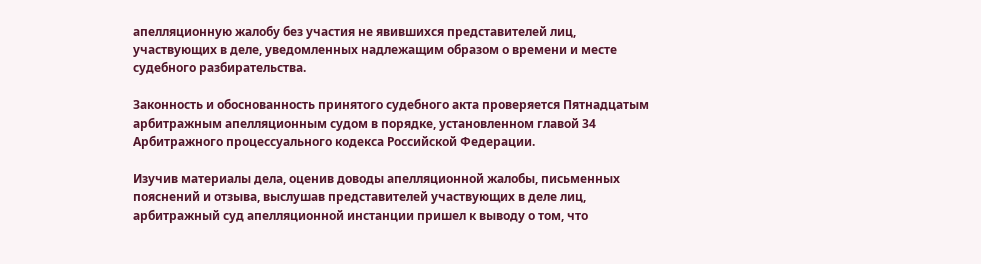апелляционную жалобу без участия не явившихся представителей лиц, участвующих в деле, уведомленных надлежащим образом о времени и месте судебного разбирательства.

Законность и обоснованность принятого судебного акта проверяется Пятнадцатым арбитражным апелляционным судом в порядке, установленном главой 34 Арбитражного процессуального кодекса Российской Федерации.

Изучив материалы дела, оценив доводы апелляционной жалобы, письменных пояснений и отзыва, выслушав представителей участвующих в деле лиц, арбитражный суд апелляционной инстанции пришел к выводу о том, что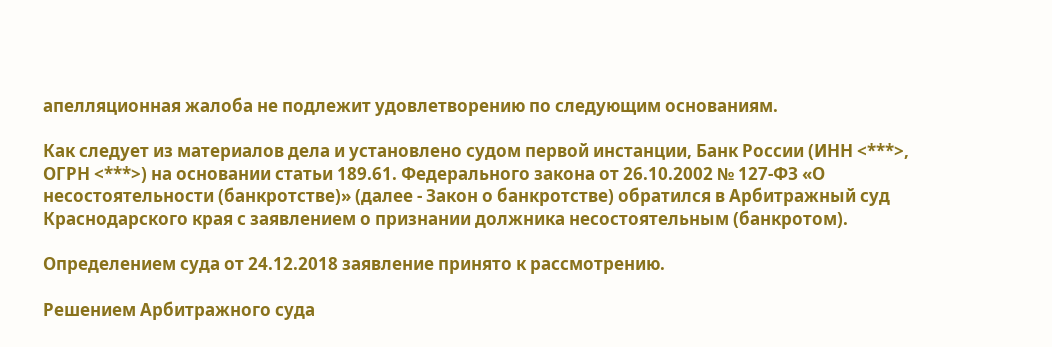апелляционная жалоба не подлежит удовлетворению по следующим основаниям.

Как следует из материалов дела и установлено судом первой инстанции, Банк России (ИНН <***>, ОГРН <***>) на основании статьи 189.61. Федерального закона от 26.10.2002 № 127-ФЗ «О несостоятельности (банкротстве)» (далее - Закон о банкротстве) обратился в Арбитражный суд Краснодарского края с заявлением о признании должника несостоятельным (банкротом).

Определением суда от 24.12.2018 заявление принято к рассмотрению.

Решением Арбитражного суда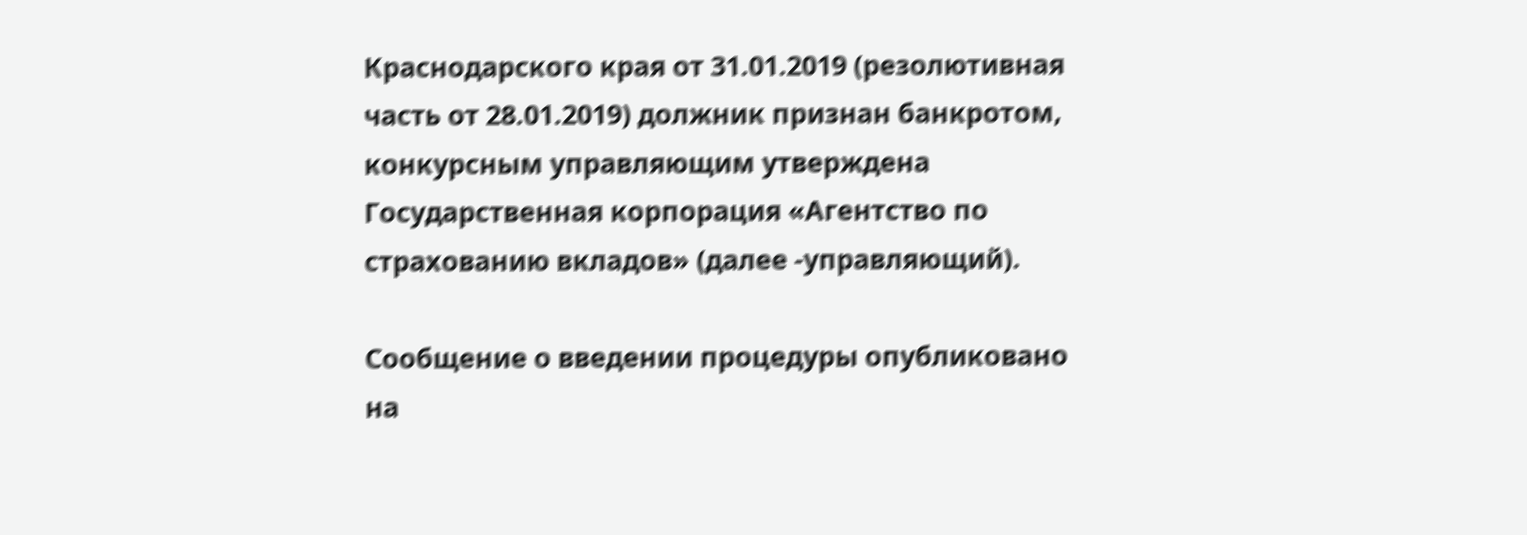Краснодарского края от 31.01.2019 (резолютивная часть от 28.01.2019) должник признан банкротом, конкурсным управляющим утверждена Государственная корпорация «Агентство по страхованию вкладов» (далее -управляющий).

Сообщение о введении процедуры опубликовано на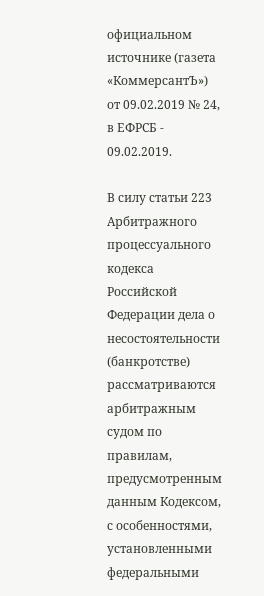официальном источнике (газета «КоммерсантЪ») от 09.02.2019 № 24, в ЕФРСБ - 09.02.2019.

В силу статьи 223 Арбитражного процессуального кодекса Российской Федерации дела о несостоятельности (банкротстве) рассматриваются арбитражным судом по правилам, предусмотренным данным Кодексом, с особенностями, установленными федеральными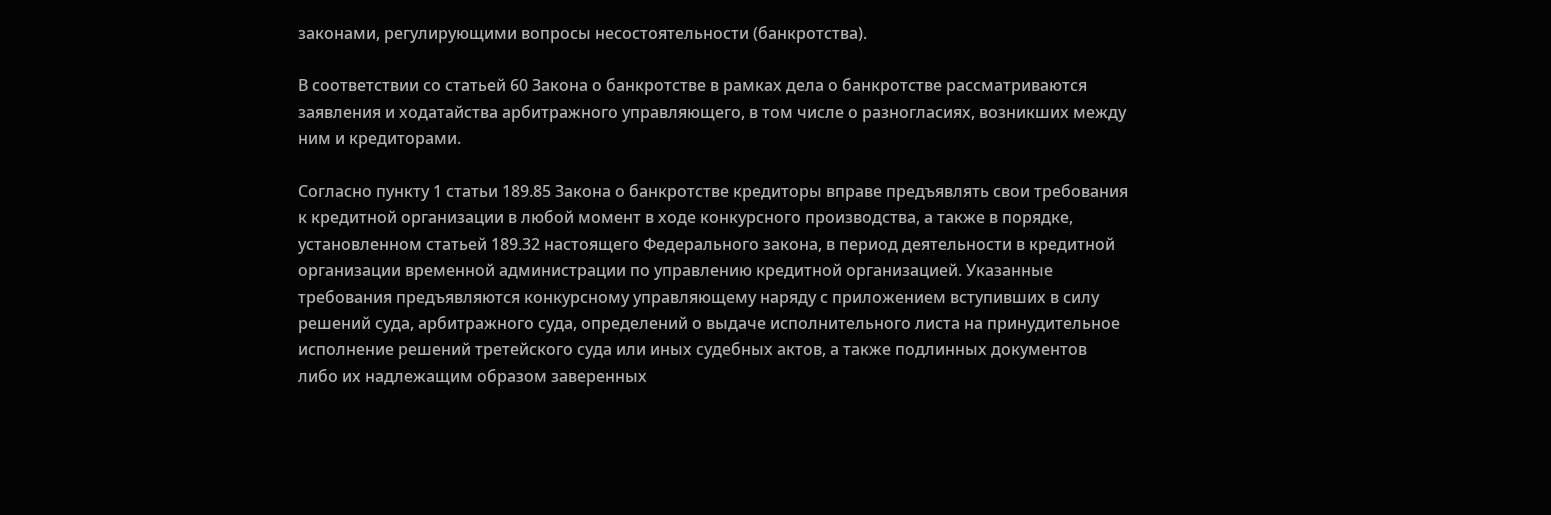законами, регулирующими вопросы несостоятельности (банкротства).

В соответствии со статьей 60 Закона о банкротстве в рамках дела о банкротстве рассматриваются заявления и ходатайства арбитражного управляющего, в том числе о разногласиях, возникших между ним и кредиторами.

Согласно пункту 1 статьи 189.85 Закона о банкротстве кредиторы вправе предъявлять свои требования к кредитной организации в любой момент в ходе конкурсного производства, а также в порядке, установленном статьей 189.32 настоящего Федерального закона, в период деятельности в кредитной организации временной администрации по управлению кредитной организацией. Указанные требования предъявляются конкурсному управляющему наряду с приложением вступивших в силу решений суда, арбитражного суда, определений о выдаче исполнительного листа на принудительное исполнение решений третейского суда или иных судебных актов, а также подлинных документов либо их надлежащим образом заверенных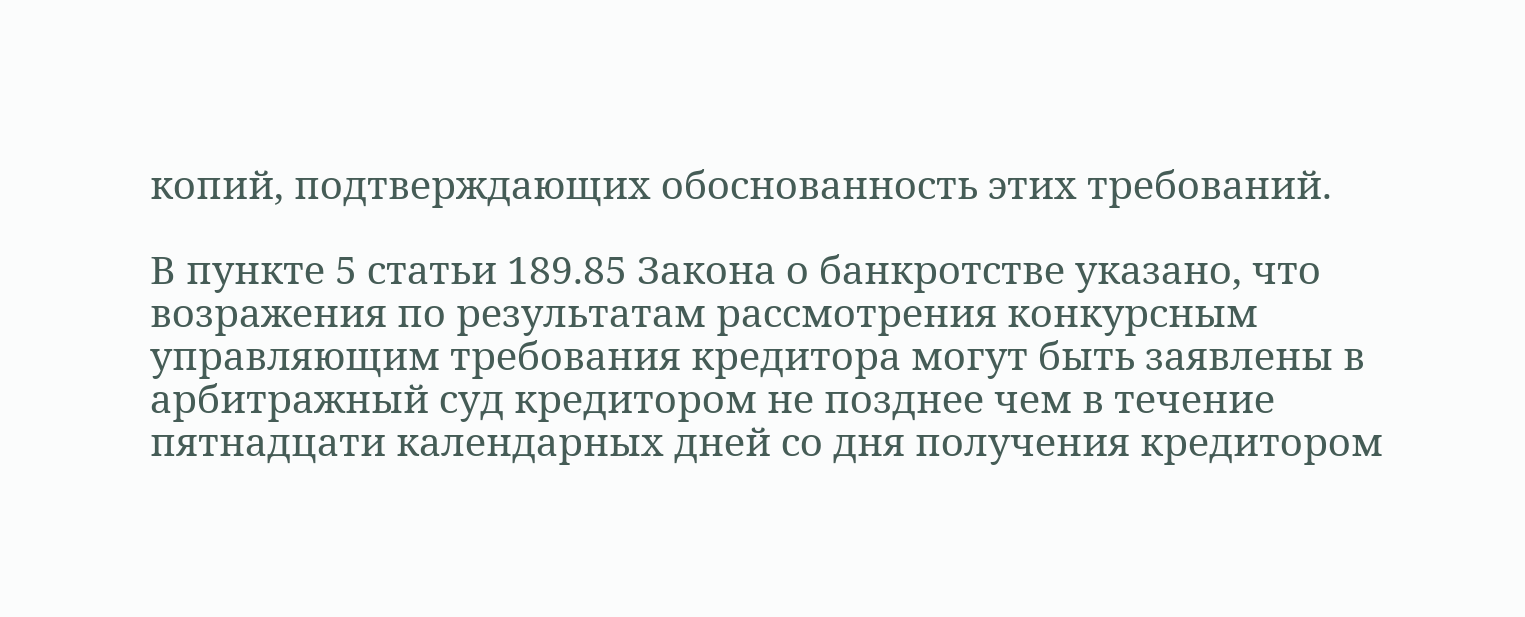копий, подтверждающих обоснованность этих требований.

В пункте 5 статьи 189.85 Закона о банкротстве указано, что возражения по результатам рассмотрения конкурсным управляющим требования кредитора могут быть заявлены в арбитражный суд кредитором не позднее чем в течение пятнадцати календарных дней со дня получения кредитором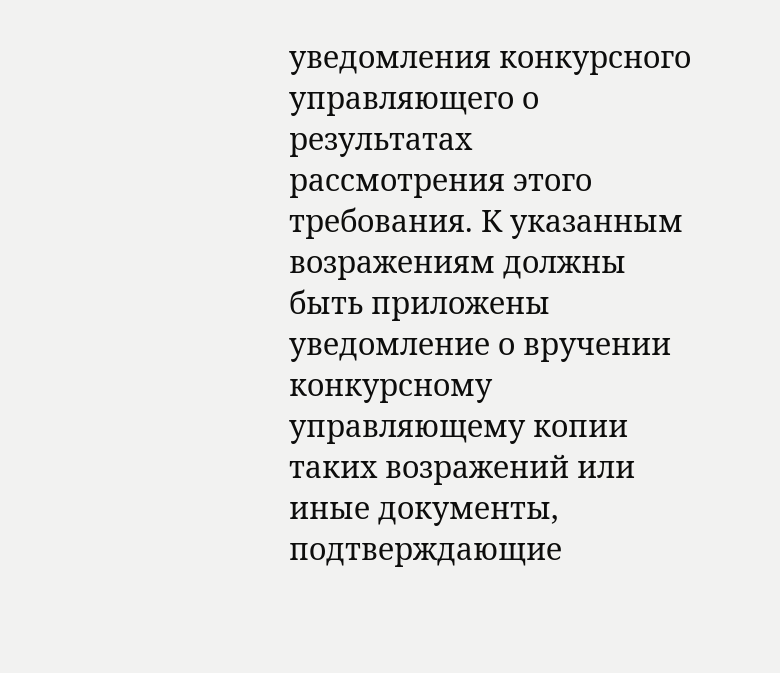уведомления конкурсного управляющего о результатах рассмотрения этого требования. К указанным возражениям должны быть приложены уведомление о вручении конкурсному управляющему копии таких возражений или иные документы, подтверждающие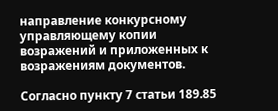направление конкурсному управляющему копии возражений и приложенных к возражениям документов.

Согласно пункту 7 статьи 189.85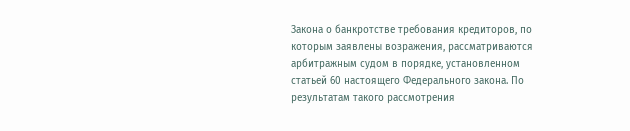Закона о банкротстве требования кредиторов, по которым заявлены возражения, рассматриваются арбитражным судом в порядке, установленном статьей 60 настоящего Федерального закона. По результатам такого рассмотрения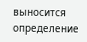выносится определение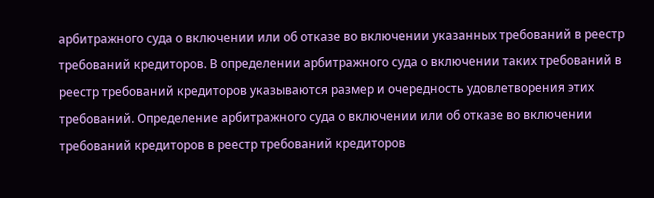арбитражного суда о включении или об отказе во включении указанных требований в реестр требований кредиторов. В определении арбитражного суда о включении таких требований в реестр требований кредиторов указываются размер и очередность удовлетворения этих требований. Определение арбитражного суда о включении или об отказе во включении требований кредиторов в реестр требований кредиторов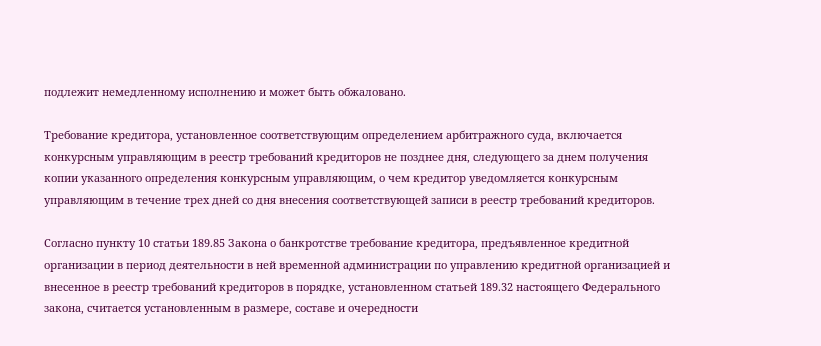подлежит немедленному исполнению и может быть обжаловано.

Требование кредитора, установленное соответствующим определением арбитражного суда, включается конкурсным управляющим в реестр требований кредиторов не позднее дня, следующего за днем получения копии указанного определения конкурсным управляющим, о чем кредитор уведомляется конкурсным управляющим в течение трех дней со дня внесения соответствующей записи в реестр требований кредиторов.

Согласно пункту 10 статьи 189.85 Закона о банкротстве требование кредитора, предъявленное кредитной организации в период деятельности в ней временной администрации по управлению кредитной организацией и внесенное в реестр требований кредиторов в порядке, установленном статьей 189.32 настоящего Федерального закона, считается установленным в размере, составе и очередности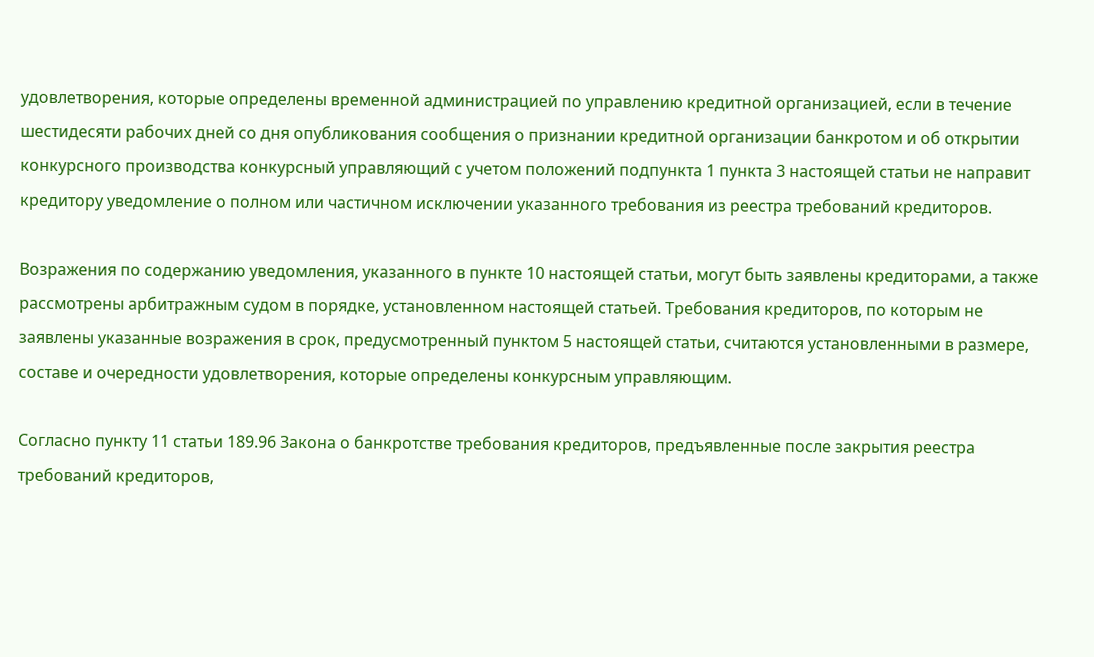удовлетворения, которые определены временной администрацией по управлению кредитной организацией, если в течение шестидесяти рабочих дней со дня опубликования сообщения о признании кредитной организации банкротом и об открытии конкурсного производства конкурсный управляющий с учетом положений подпункта 1 пункта 3 настоящей статьи не направит кредитору уведомление о полном или частичном исключении указанного требования из реестра требований кредиторов.

Возражения по содержанию уведомления, указанного в пункте 10 настоящей статьи, могут быть заявлены кредиторами, а также рассмотрены арбитражным судом в порядке, установленном настоящей статьей. Требования кредиторов, по которым не заявлены указанные возражения в срок, предусмотренный пунктом 5 настоящей статьи, считаются установленными в размере, составе и очередности удовлетворения, которые определены конкурсным управляющим.

Согласно пункту 11 статьи 189.96 Закона о банкротстве требования кредиторов, предъявленные после закрытия реестра требований кредиторов,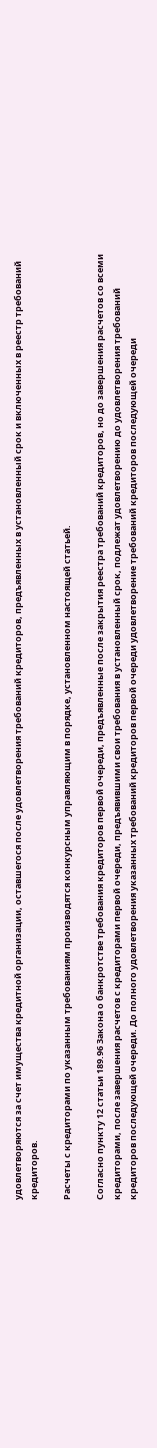удовлетворяются за счет имущества кредитной организации, оставшегося после удовлетворения требований кредиторов, предъявленных в установленный срок и включенных в реестр требований кредиторов.

Расчеты с кредиторами по указанным требованиям производятся конкурсным управляющим в порядке, установленном настоящей статьей.

Согласно пункту 12 статьи 189.96 Закона о банкротстве требования кредиторов первой очереди, предъявленные после закрытия реестра требований кредиторов, но до завершения расчетов со всеми кредиторами, после завершения расчетов с кредиторами первой очереди, предъявившими свои требования в установленный срок, подлежат удовлетворению до удовлетворения требований кредиторов последующей очереди. До полного удовлетворения указанных требований кредиторов первой очереди удовлетворение требований кредиторов последующей очереди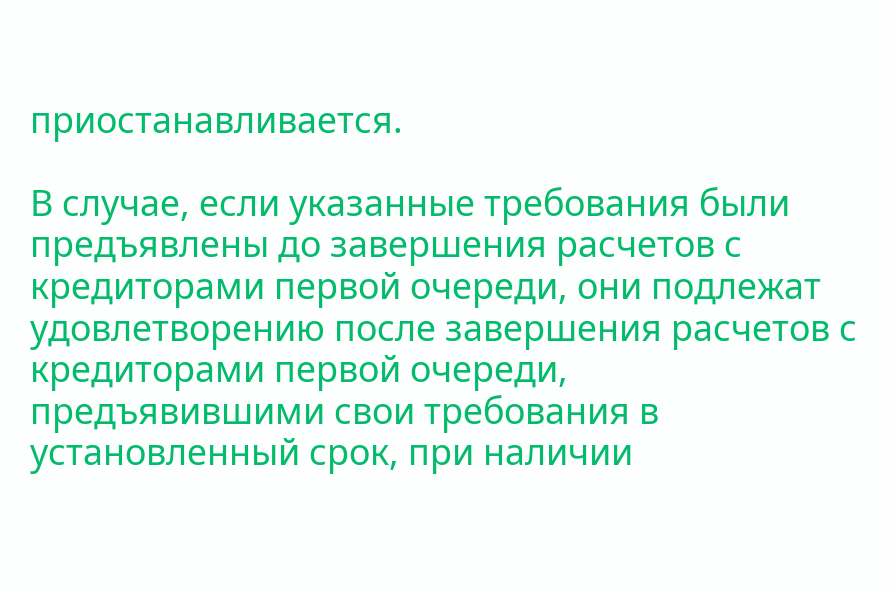приостанавливается.

В случае, если указанные требования были предъявлены до завершения расчетов с кредиторами первой очереди, они подлежат удовлетворению после завершения расчетов с кредиторами первой очереди, предъявившими свои требования в установленный срок, при наличии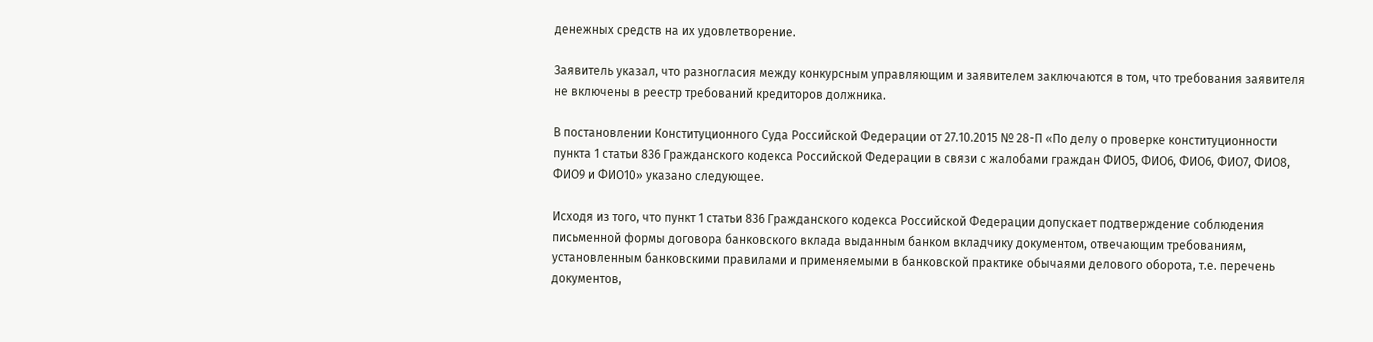денежных средств на их удовлетворение.

Заявитель указал, что разногласия между конкурсным управляющим и заявителем заключаются в том, что требования заявителя не включены в реестр требований кредиторов должника.

В постановлении Конституционного Суда Российской Федерации от 27.10.2015 № 28-П «По делу о проверке конституционности пункта 1 статьи 836 Гражданского кодекса Российской Федерации в связи с жалобами граждан ФИО5, ФИО6, ФИО6, ФИО7, ФИО8, ФИО9 и ФИО10» указано следующее.

Исходя из того, что пункт 1 статьи 836 Гражданского кодекса Российской Федерации допускает подтверждение соблюдения письменной формы договора банковского вклада выданным банком вкладчику документом, отвечающим требованиям, установленным банковскими правилами и применяемыми в банковской практике обычаями делового оборота, т.е. перечень документов,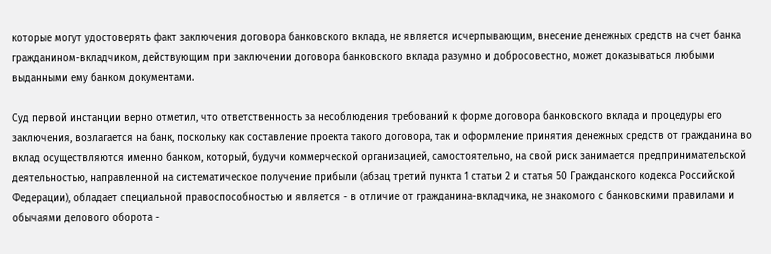которые могут удостоверять факт заключения договора банковского вклада, не является исчерпывающим, внесение денежных средств на счет банка гражданином-вкладчиком, действующим при заключении договора банковского вклада разумно и добросовестно, может доказываться любыми выданными ему банком документами.

Суд первой инстанции верно отметил, что ответственность за несоблюдения требований к форме договора банковского вклада и процедуры его заключения, возлагается на банк, поскольку как составление проекта такого договора, так и оформление принятия денежных средств от гражданина во вклад осуществляются именно банком, который, будучи коммерческой организацией, самостоятельно, на свой риск занимается предпринимательской деятельностью, направленной на систематическое получение прибыли (абзац третий пункта 1 статьи 2 и статья 50 Гражданского кодекса Российской Федерации), обладает специальной правоспособностью и является - в отличие от гражданина-вкладчика, не знакомого с банковскими правилами и обычаями делового оборота -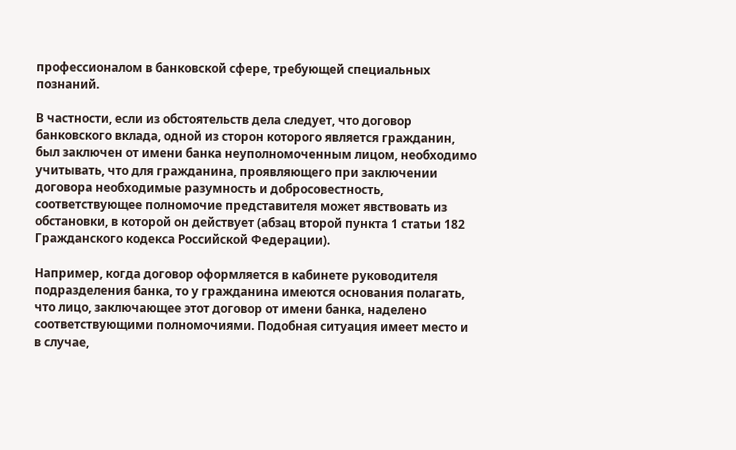профессионалом в банковской сфере, требующей специальных познаний.

В частности, если из обстоятельств дела следует, что договор банковского вклада, одной из сторон которого является гражданин, был заключен от имени банка неуполномоченным лицом, необходимо учитывать, что для гражданина, проявляющего при заключении договора необходимые разумность и добросовестность, соответствующее полномочие представителя может явствовать из обстановки, в которой он действует (абзац второй пункта 1 статьи 182 Гражданского кодекса Российской Федерации).

Например, когда договор оформляется в кабинете руководителя подразделения банка, то у гражданина имеются основания полагать, что лицо, заключающее этот договор от имени банка, наделено соответствующими полномочиями. Подобная ситуация имеет место и в случае,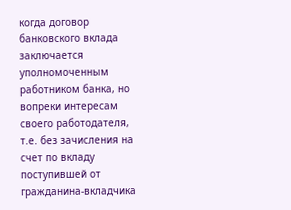когда договор банковского вклада заключается уполномоченным работником банка, но вопреки интересам своего работодателя, т.е. без зачисления на счет по вкладу поступившей от гражданина-вкладчика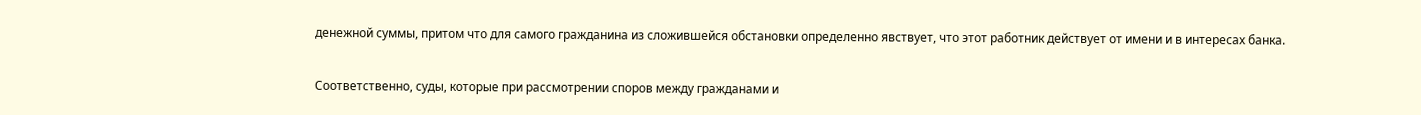денежной суммы, притом что для самого гражданина из сложившейся обстановки определенно явствует, что этот работник действует от имени и в интересах банка.

Соответственно, суды, которые при рассмотрении споров между гражданами и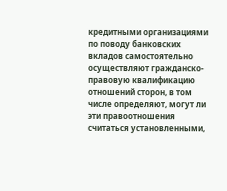кредитными организациями по поводу банковских вкладов самостоятельно осуществляют гражданско-правовую квалификацию отношений сторон, в том числе определяют, могут ли эти правоотношения считаться установленными,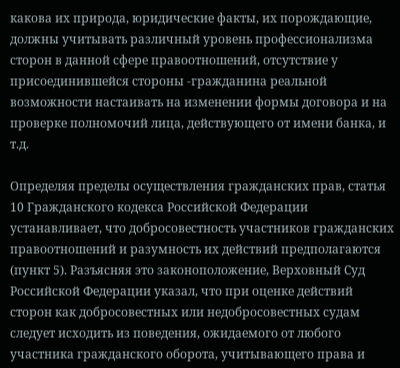какова их природа, юридические факты, их порождающие, должны учитывать различный уровень профессионализма сторон в данной сфере правоотношений, отсутствие у присоединившейся стороны -гражданина реальной возможности настаивать на изменении формы договора и на проверке полномочий лица, действующего от имени банка, и т.д.

Определяя пределы осуществления гражданских прав, статья 10 Гражданского кодекса Российской Федерации устанавливает, что добросовестность участников гражданских правоотношений и разумность их действий предполагаются (пункт 5). Разъясняя это законоположение, Верховный Суд Российской Федерации указал, что при оценке действий сторон как добросовестных или недобросовестных судам следует исходить из поведения, ожидаемого от любого участника гражданского оборота, учитывающего права и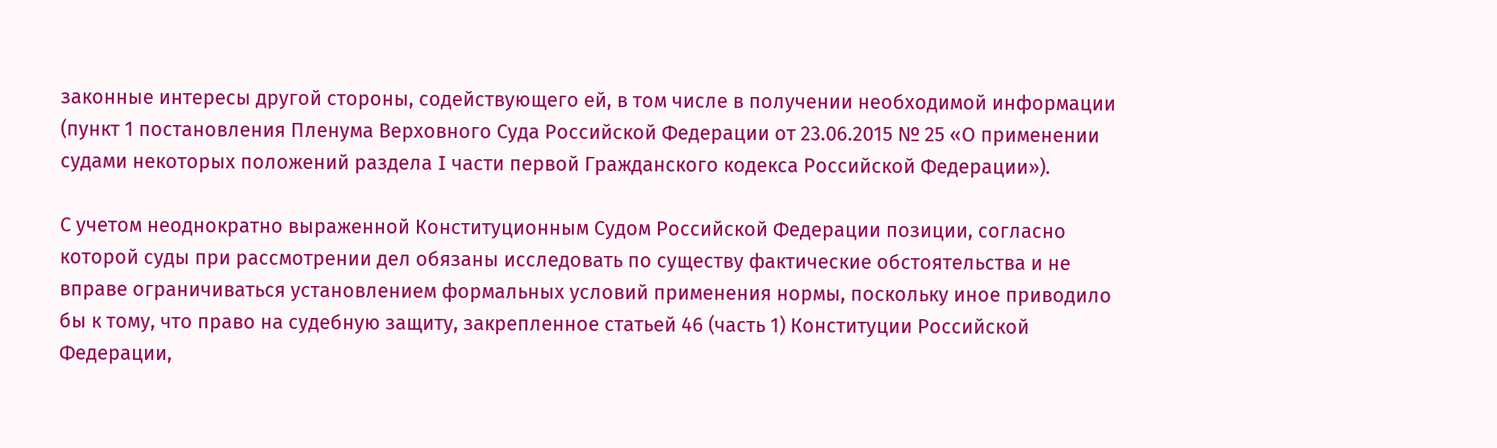законные интересы другой стороны, содействующего ей, в том числе в получении необходимой информации (пункт 1 постановления Пленума Верховного Суда Российской Федерации от 23.06.2015 № 25 «О применении судами некоторых положений раздела I части первой Гражданского кодекса Российской Федерации»).

С учетом неоднократно выраженной Конституционным Судом Российской Федерации позиции, согласно которой суды при рассмотрении дел обязаны исследовать по существу фактические обстоятельства и не вправе ограничиваться установлением формальных условий применения нормы, поскольку иное приводило бы к тому, что право на судебную защиту, закрепленное статьей 46 (часть 1) Конституции Российской Федерации,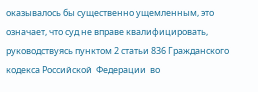оказывалось бы существенно ущемленным, это означает, что суд не вправе квалифицировать, руководствуясь пунктом 2 статьи 836 Гражданского кодекса Российской  Федерации  во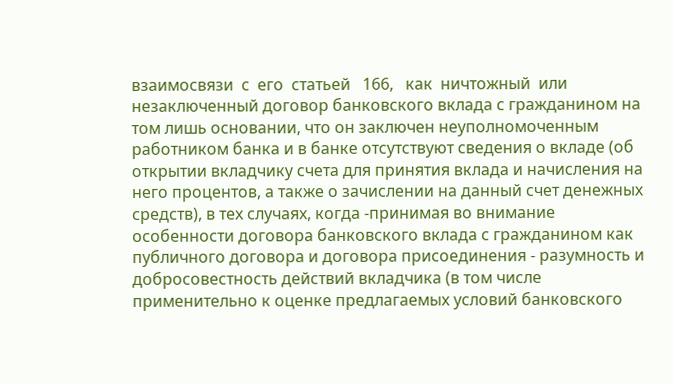взаимосвязи  с  его  статьей   166,   как  ничтожный  или незаключенный договор банковского вклада с гражданином на том лишь основании, что он заключен неуполномоченным работником банка и в банке отсутствуют сведения о вкладе (об открытии вкладчику счета для принятия вклада и начисления на него процентов, а также о зачислении на данный счет денежных средств), в тех случаях, когда -принимая во внимание особенности договора банковского вклада с гражданином как публичного договора и договора присоединения - разумность и добросовестность действий вкладчика (в том числе применительно к оценке предлагаемых условий банковского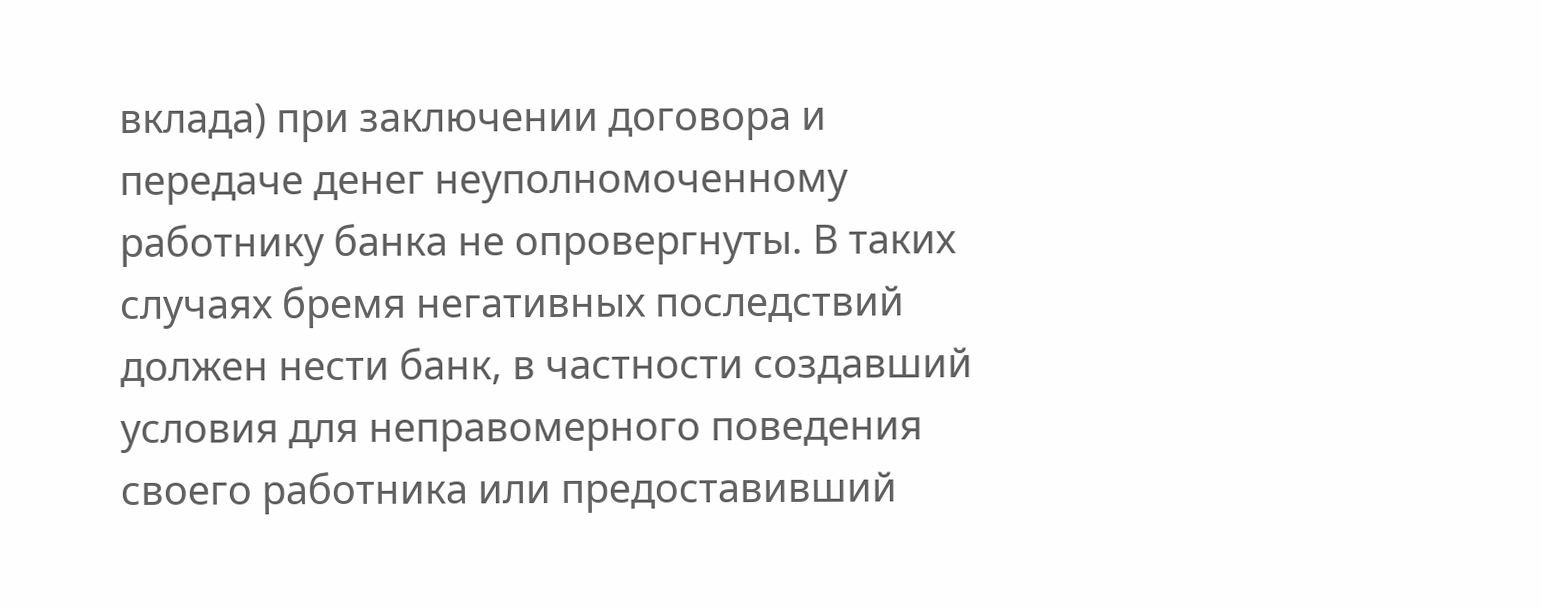вклада) при заключении договора и передаче денег неуполномоченному работнику банка не опровергнуты. В таких случаях бремя негативных последствий должен нести банк, в частности создавший условия для неправомерного поведения своего работника или предоставивший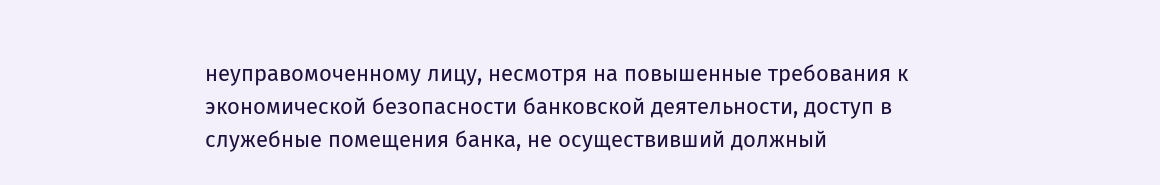неуправомоченному лицу, несмотря на повышенные требования к экономической безопасности банковской деятельности, доступ в служебные помещения банка, не осуществивший должный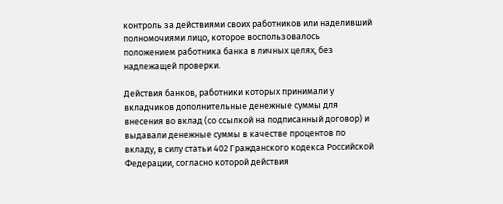контроль за действиями своих работников или наделивший полномочиями лицо, которое воспользовалось положением работника банка в личных целях, без надлежащей проверки.

Действия банков, работники которых принимали у вкладчиков дополнительные денежные суммы для внесения во вклад (со ссылкой на подписанный договор) и выдавали денежные суммы в качестве процентов по вкладу, в силу статьи 402 Гражданского кодекса Российской Федерации, согласно которой действия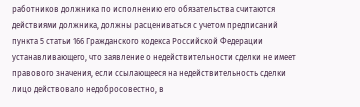работников должника по исполнению его обязательства считаются действиями должника, должны расцениваться с учетом предписаний пункта 5 статьи 166 Гражданского кодекса Российской Федерации устанавливающего, что заявление о недействительности сделки не имеет правового значения, если ссылающееся на недействительность сделки лицо действовало недобросовестно, в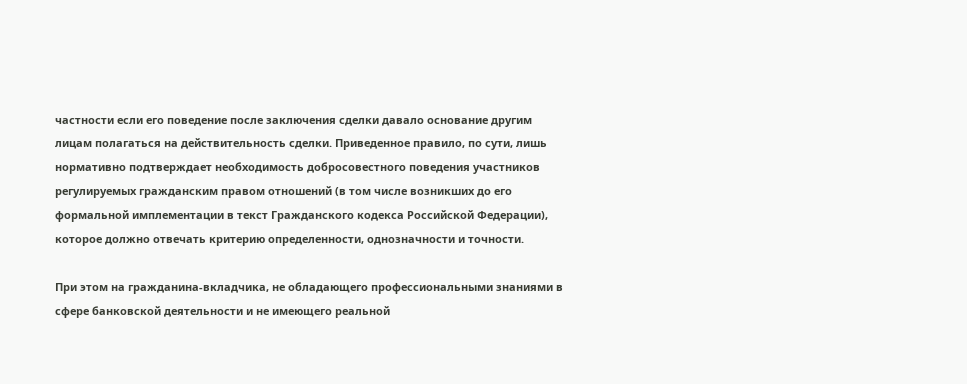частности если его поведение после заключения сделки давало основание другим лицам полагаться на действительность сделки. Приведенное правило, по сути, лишь нормативно подтверждает необходимость добросовестного поведения участников регулируемых гражданским правом отношений (в том числе возникших до его формальной имплементации в текст Гражданского кодекса Российской Федерации), которое должно отвечать критерию определенности, однозначности и точности.

При этом на гражданина-вкладчика, не обладающего профессиональными знаниями в сфере банковской деятельности и не имеющего реальной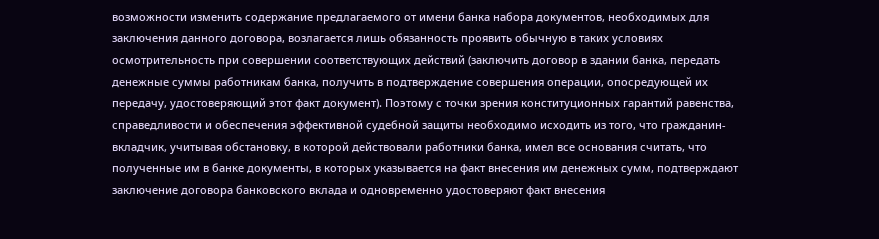возможности изменить содержание предлагаемого от имени банка набора документов, необходимых для заключения данного договора, возлагается лишь обязанность проявить обычную в таких условиях осмотрительность при совершении соответствующих действий (заключить договор в здании банка, передать денежные суммы работникам банка, получить в подтверждение совершения операции, опосредующей их передачу, удостоверяющий этот факт документ). Поэтому с точки зрения конституционных гарантий равенства, справедливости и обеспечения эффективной судебной защиты необходимо исходить из того, что гражданин-вкладчик, учитывая обстановку, в которой действовали работники банка, имел все основания считать, что полученные им в банке документы, в которых указывается на факт внесения им денежных сумм, подтверждают заключение договора банковского вклада и одновременно удостоверяют факт внесения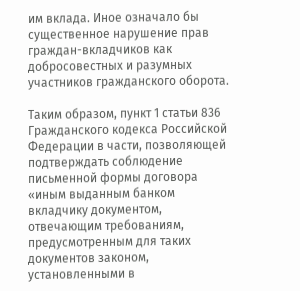им вклада. Иное означало бы существенное нарушение прав граждан-вкладчиков как добросовестных и разумных участников гражданского оборота.

Таким образом, пункт 1 статьи 836 Гражданского кодекса Российской Федерации в части, позволяющей подтверждать соблюдение письменной формы договора «иным выданным банком вкладчику документом, отвечающим требованиям, предусмотренным для таких документов законом, установленными в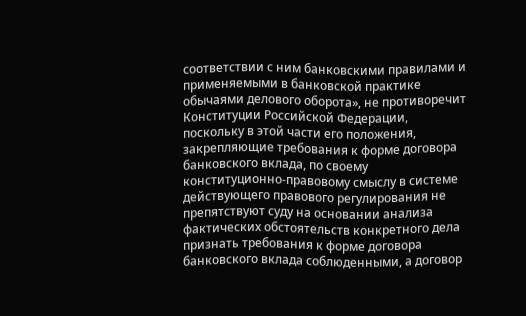соответствии с ним банковскими правилами и применяемыми в банковской практике обычаями делового оборота», не противоречит Конституции Российской Федерации, поскольку в этой части его положения, закрепляющие требования к форме договора банковского вклада, по своему конституционно-правовому смыслу в системе действующего правового регулирования не препятствуют суду на основании анализа фактических обстоятельств конкретного дела признать требования к форме договора банковского вклада соблюденными, а договор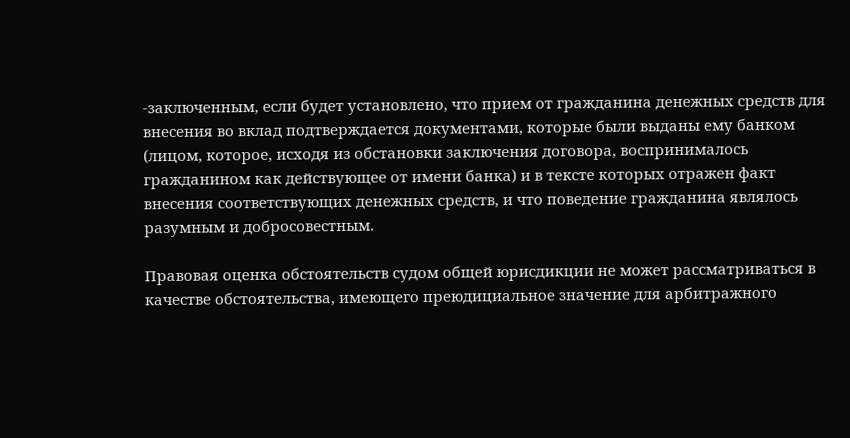-заключенным, если будет установлено, что прием от гражданина денежных средств для внесения во вклад подтверждается документами, которые были выданы ему банком (лицом, которое, исходя из обстановки заключения договора, воспринималось гражданином как действующее от имени банка) и в тексте которых отражен факт внесения соответствующих денежных средств, и что поведение гражданина являлось разумным и добросовестным.

Правовая оценка обстоятельств судом общей юрисдикции не может рассматриваться в качестве обстоятельства, имеющего преюдициальное значение для арбитражного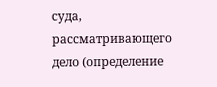суда, рассматривающего дело (определение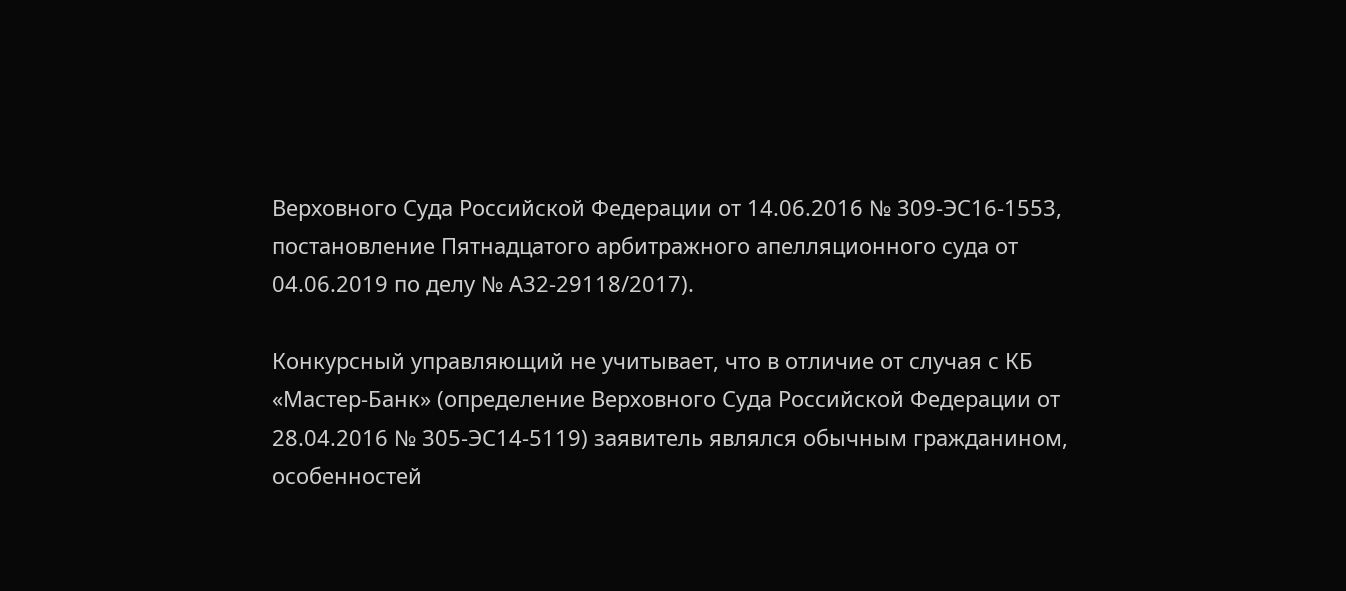Верховного Суда Российской Федерации от 14.06.2016 № 309-ЭС16-1553, постановление Пятнадцатого арбитражного апелляционного суда от 04.06.2019 по делу № А32-29118/2017).

Конкурсный управляющий не учитывает, что в отличие от случая с КБ «Мастер-Банк» (определение Верховного Суда Российской Федерации от 28.04.2016 № 305-ЭС14-5119) заявитель являлся обычным гражданином, особенностей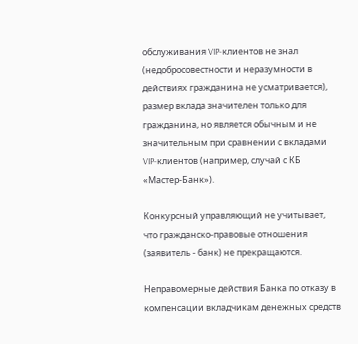обслуживания VIP-клиентов не знал (недобросовестности и неразумности в действиях гражданина не усматривается), размер вклада значителен только для гражданина, но является обычным и не значительным при сравнении с вкладами VIP-клиентов (например, случай с КБ «Мастер-Банк»).

Конкурсный управляющий не учитывает, что гражданско-правовые отношения (заявитель - банк) не прекращаются.

Неправомерные действия Банка по отказу в компенсации вкладчикам денежных средств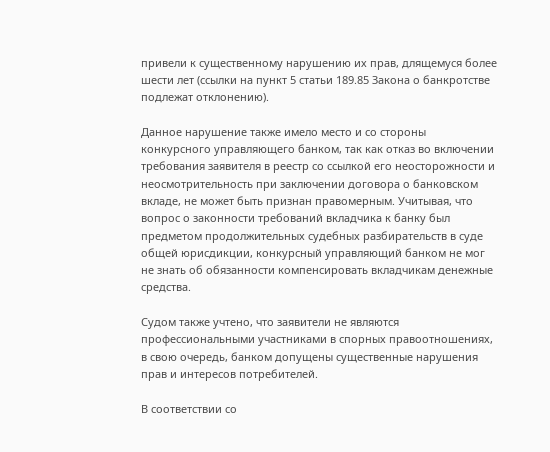привели к существенному нарушению их прав, длящемуся более шести лет (ссылки на пункт 5 статьи 189.85 Закона о банкротстве подлежат отклонению).

Данное нарушение также имело место и со стороны конкурсного управляющего банком, так как отказ во включении требования заявителя в реестр со ссылкой его неосторожности и неосмотрительность при заключении договора о банковском вкладе, не может быть признан правомерным. Учитывая, что вопрос о законности требований вкладчика к банку был предметом продолжительных судебных разбирательств в суде общей юрисдикции, конкурсный управляющий банком не мог не знать об обязанности компенсировать вкладчикам денежные средства.

Судом также учтено, что заявители не являются профессиональными участниками в спорных правоотношениях, в свою очередь, банком допущены существенные нарушения прав и интересов потребителей.

В соответствии со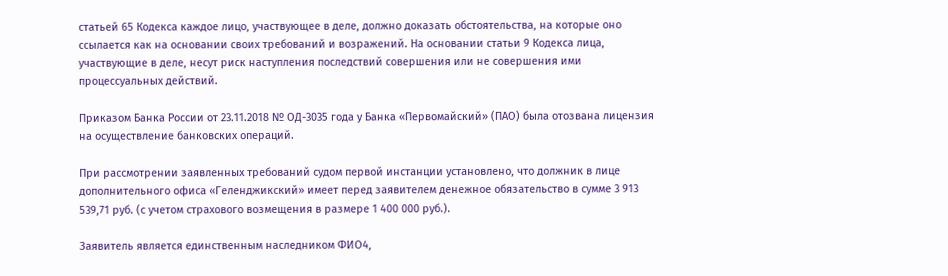статьей 65 Кодекса каждое лицо, участвующее в деле, должно доказать обстоятельства, на которые оно ссылается как на основании своих требований и возражений. На основании статьи 9 Кодекса лица, участвующие в деле, несут риск наступления последствий совершения или не совершения ими процессуальных действий.

Приказом Банка России от 23.11.2018 № ОД-3035 года у Банка «Первомайский» (ПАО) была отозвана лицензия на осуществление банковских операций.

При рассмотрении заявленных требований судом первой инстанции установлено, что должник в лице дополнительного офиса «Геленджикский» имеет перед заявителем денежное обязательство в сумме 3 913 539,71 руб. (с учетом страхового возмещения в размере 1 400 000 руб.).

Заявитель является единственным наследником ФИО4,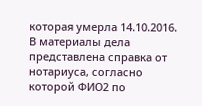которая умерла 14.10.2016. В материалы дела представлена справка от нотариуса, согласно которой ФИО2 по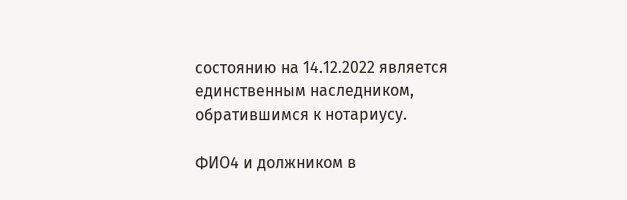состоянию на 14.12.2022 является единственным наследником, обратившимся к нотариусу.

ФИО4 и должником в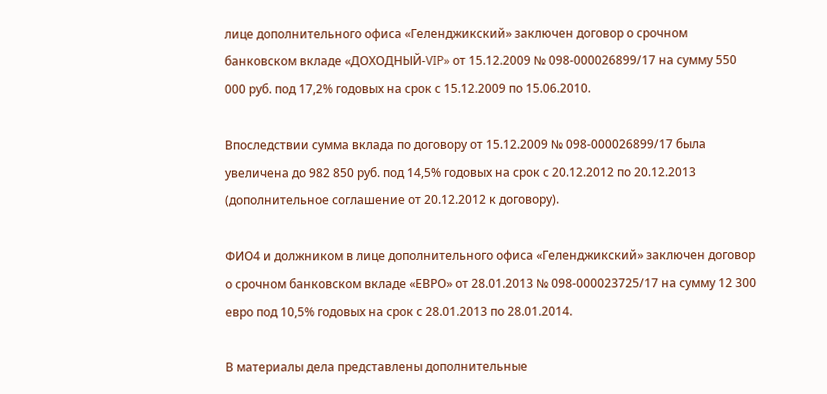лице дополнительного офиса «Геленджикский» заключен договор о срочном банковском вкладе «ДОХОДНЫЙ-VIP» от 15.12.2009 № 098-000026899/17 на сумму 550 000 руб. под 17,2% годовых на срок с 15.12.2009 по 15.06.2010.

Впоследствии сумма вклада по договору от 15.12.2009 № 098-000026899/17 была увеличена до 982 850 руб. под 14,5% годовых на срок с 20.12.2012 по 20.12.2013 (дополнительное соглашение от 20.12.2012 к договору).

ФИО4 и должником в лице дополнительного офиса «Геленджикский» заключен договор о срочном банковском вкладе «ЕВРО» от 28.01.2013 № 098-000023725/17 на сумму 12 300 евро под 10,5% годовых на срок с 28.01.2013 по 28.01.2014.

В материалы дела представлены дополнительные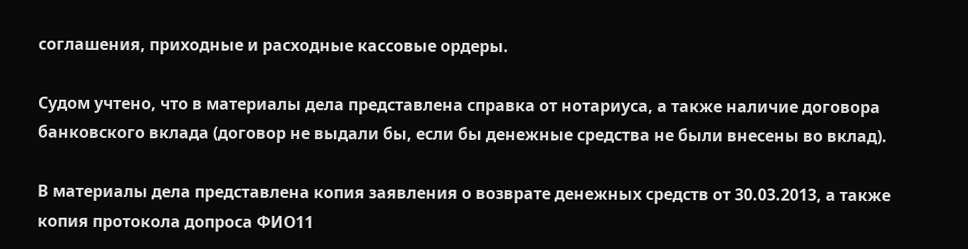соглашения, приходные и расходные кассовые ордеры.

Судом учтено, что в материалы дела представлена справка от нотариуса, а также наличие договора банковского вклада (договор не выдали бы, если бы денежные средства не были внесены во вклад).

В материалы дела представлена копия заявления о возврате денежных средств от 30.03.2013, а также копия протокола допроса ФИО11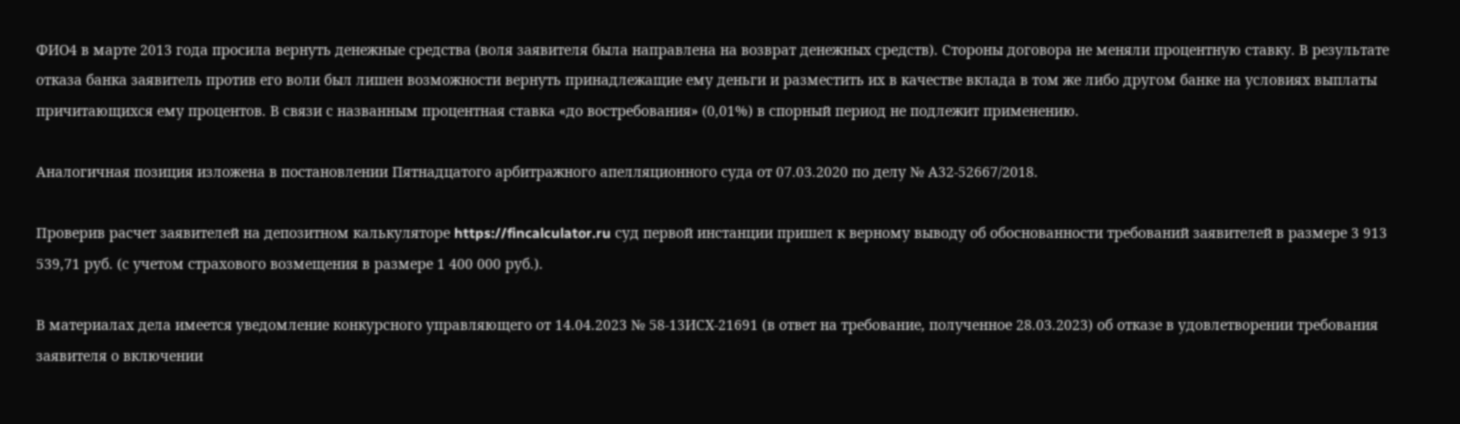ФИО4 в марте 2013 года просила вернуть денежные средства (воля заявителя была направлена на возврат денежных средств). Стороны договора не меняли процентную ставку. В результате отказа банка заявитель против его воли был лишен возможности вернуть принадлежащие ему деньги и разместить их в качестве вклада в том же либо другом банке на условиях выплаты причитающихся ему процентов. В связи с названным процентная ставка «до востребования» (0,01%) в спорный период не подлежит применению.

Аналогичная позиция изложена в постановлении Пятнадцатого арбитражного апелляционного суда от 07.03.2020 по делу № А32-52667/2018.

Проверив расчет заявителей на депозитном калькуляторе https://fincalculator.ru суд первой инстанции пришел к верному выводу об обоснованности требований заявителей в размере 3 913 539,71 руб. (с учетом страхового возмещения в размере 1 400 000 руб.).

В материалах дела имеется уведомление конкурсного управляющего от 14.04.2023 № 58-13ИСХ-21691 (в ответ на требование, полученное 28.03.2023) об отказе в удовлетворении требования заявителя о включении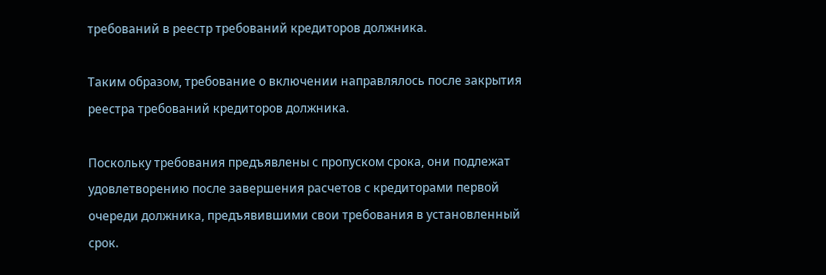требований в реестр требований кредиторов должника.

Таким образом, требование о включении направлялось после закрытия реестра требований кредиторов должника.

Поскольку требования предъявлены с пропуском срока, они подлежат удовлетворению после завершения расчетов с кредиторами первой очереди должника, предъявившими свои требования в установленный срок.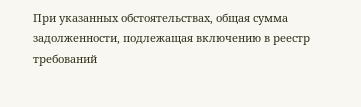При указанных обстоятельствах, общая сумма задолженности, подлежащая включению в реестр требований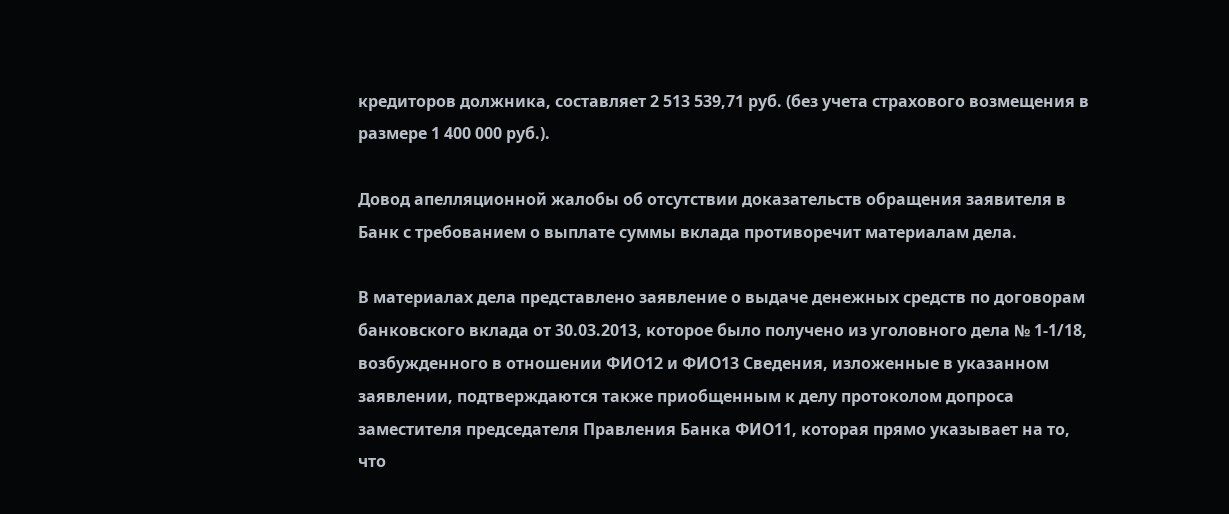кредиторов должника, составляет 2 513 539,71 руб. (без учета страхового возмещения в размере 1 400 000 руб.).

Довод апелляционной жалобы об отсутствии доказательств обращения заявителя в Банк с требованием о выплате суммы вклада противоречит материалам дела.

В материалах дела представлено заявление о выдаче денежных средств по договорам банковского вклада от 30.03.2013, которое было получено из уголовного дела № 1-1/18, возбужденного в отношении ФИО12 и ФИО13 Сведения, изложенные в указанном заявлении, подтверждаются также приобщенным к делу протоколом допроса заместителя председателя Правления Банка ФИО11, которая прямо указывает на то, что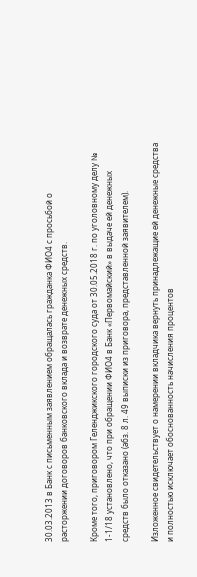30.03.2013 в Банк с письменным заявлением обращалась гражданка ФИО4 с просьбой о расторжении договоров банковского вклада и возврате денежных средств.

Кроме того, приговором Геленджикского городского суда от 30.05.2018 г. по уголовному делу № 1-1/18 установлено, что при обращении ФИО4 в Банк «Первомайский» в выдаче ей денежных средств было отказано (абз. 8 л. 49 выписки из приговора, представленной заявителем).

Изложенное свидетельствует о намерении вкладчика вернуть принадлежащие ей денежные средства и полностью исключает обоснованность начисления процентов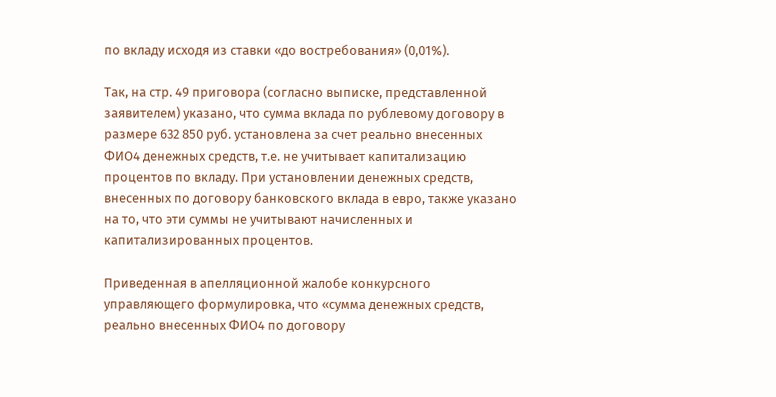по вкладу исходя из ставки «до востребования» (0,01%).

Так, на стр. 49 приговора (согласно выписке, представленной заявителем) указано, что сумма вклада по рублевому договору в размере 632 850 руб. установлена за счет реально внесенных ФИО4 денежных средств, т.е. не учитывает капитализацию процентов по вкладу. При установлении денежных средств, внесенных по договору банковского вклада в евро, также указано на то, что эти суммы не учитывают начисленных и капитализированных процентов.

Приведенная в апелляционной жалобе конкурсного управляющего формулировка, что «сумма денежных средств, реально внесенных ФИО4 по договору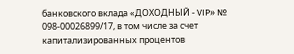банковского вклада «ДОХОДНЫЙ - VIP» № 098-00026899/17, в том числе за счет капитализированных процентов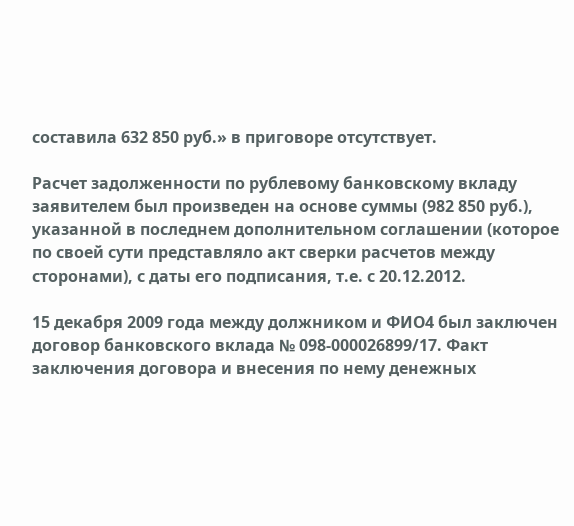составила 632 850 руб.» в приговоре отсутствует.

Расчет задолженности по рублевому банковскому вкладу заявителем был произведен на основе суммы (982 850 руб.), указанной в последнем дополнительном соглашении (которое по своей сути представляло акт сверки расчетов между сторонами), с даты его подписания, т.е. с 20.12.2012.

15 декабря 2009 года между должником и ФИО4 был заключен договор банковского вклада № 098-000026899/17. Факт заключения договора и внесения по нему денежных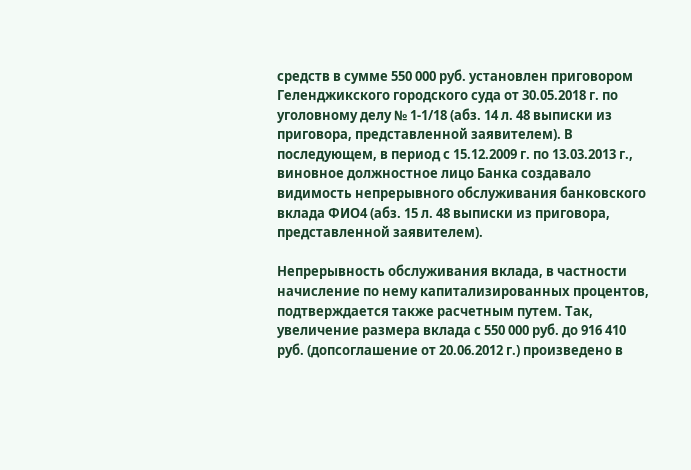средств в сумме 550 000 руб. установлен приговором Геленджикского городского суда от 30.05.2018 г. по уголовному делу № 1-1/18 (абз. 14 л. 48 выписки из приговора, представленной заявителем). В последующем, в период с 15.12.2009 г. по 13.03.2013 г., виновное должностное лицо Банка создавало видимость непрерывного обслуживания банковского вклада ФИО4 (абз. 15 л. 48 выписки из приговора, представленной заявителем).

Непрерывность обслуживания вклада, в частности начисление по нему капитализированных процентов, подтверждается также расчетным путем. Так, увеличение размера вклада с 550 000 руб. до 916 410 руб. (допсоглашение от 20.06.2012 г.) произведено в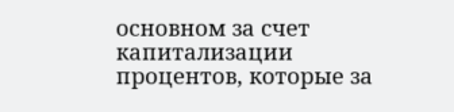основном за счет капитализации процентов, которые за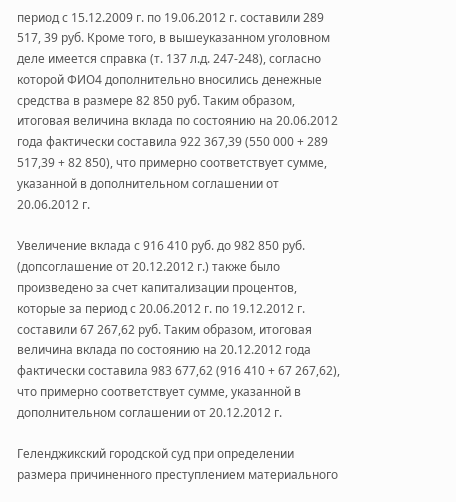период с 15.12.2009 г. по 19.06.2012 г. составили 289 517, 39 руб. Кроме того, в вышеуказанном уголовном деле имеется справка (т. 137 л.д. 247-248), согласно которой ФИО4 дополнительно вносились денежные средства в размере 82 850 руб. Таким образом, итоговая величина вклада по состоянию на 20.06.2012 года фактически составила 922 367,39 (550 000 + 289 517,39 + 82 850), что примерно соответствует сумме, указанной в дополнительном соглашении от 20.06.2012 г.

Увеличение вклада с 916 410 руб. до 982 850 руб. (допсоглашение от 20.12.2012 г.) также было произведено за счет капитализации процентов, которые за период с 20.06.2012 г. по 19.12.2012 г. составили 67 267,62 руб. Таким образом, итоговая величина вклада по состоянию на 20.12.2012 года фактически составила 983 677,62 (916 410 + 67 267,62), что примерно соответствует сумме, указанной в дополнительном соглашении от 20.12.2012 г.

Геленджикский городской суд при определении размера причиненного преступлением материального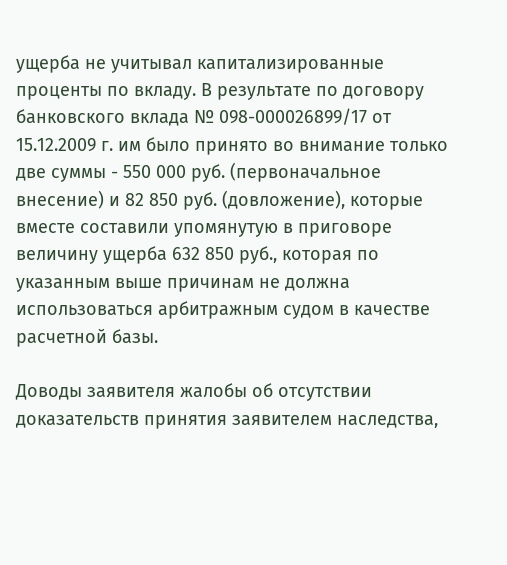ущерба не учитывал капитализированные проценты по вкладу. В результате по договору банковского вклада № 098-000026899/17 от 15.12.2009 г. им было принято во внимание только две суммы - 550 000 руб. (первоначальное внесение) и 82 850 руб. (довложение), которые вместе составили упомянутую в приговоре величину ущерба 632 850 руб., которая по указанным выше причинам не должна использоваться арбитражным судом в качестве расчетной базы.

Доводы заявителя жалобы об отсутствии доказательств принятия заявителем наследства,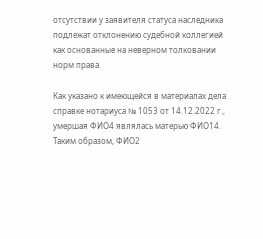отсутствии у заявителя статуса наследника подлежат отклонению судебной коллегией как основанные на неверном толковании норм права.

Как указано к имеющейся в материалах дела справке нотариуса № 1053 от 14.12.2022 г., умершая ФИО4 являлась матерью ФИО14. Таким образом, ФИО2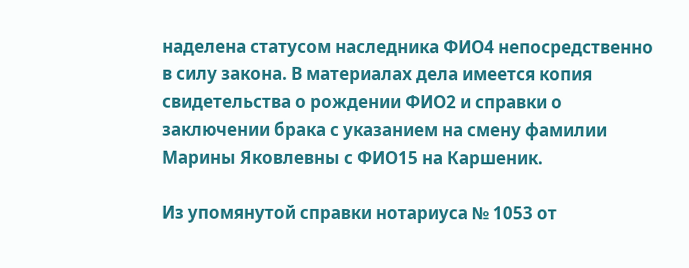наделена статусом наследника ФИО4 непосредственно в силу закона. В материалах дела имеется копия свидетельства о рождении ФИО2 и справки о заключении брака с указанием на смену фамилии Марины Яковлевны с ФИО15 на Каршеник.

Из упомянутой справки нотариуса № 1053 от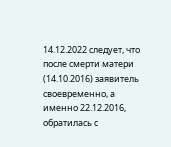14.12.2022 следует, что после смерти матери (14.10.2016) заявитель своевременно, а именно 22.12.2016, обратилась с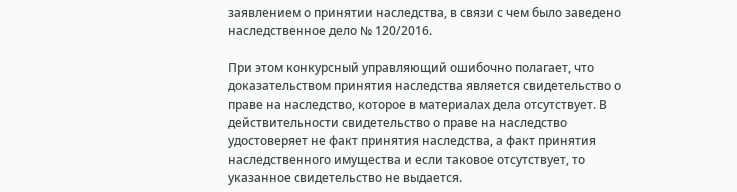заявлением о принятии наследства, в связи с чем было заведено наследственное дело № 120/2016.

При этом конкурсный управляющий ошибочно полагает, что доказательством принятия наследства является свидетельство о праве на наследство, которое в материалах дела отсутствует. В действительности свидетельство о праве на наследство удостоверяет не факт принятия наследства, а факт принятия наследственного имущества и если таковое отсутствует, то указанное свидетельство не выдается.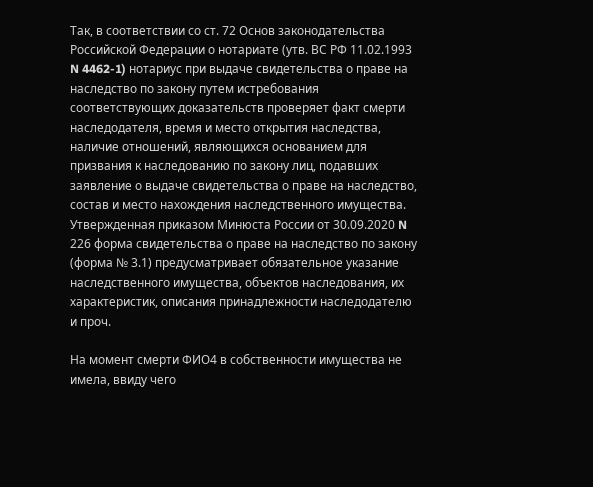Так, в соответствии со ст. 72 Основ законодательства Российской Федерации о нотариате (утв. ВС РФ 11.02.1993 N 4462-1) нотариус при выдаче свидетельства о праве на наследство по закону путем истребования соответствующих доказательств проверяет факт смерти наследодателя, время и место открытия наследства, наличие отношений, являющихся основанием для призвания к наследованию по закону лиц, подавших заявление о выдаче свидетельства о праве на наследство, состав и место нахождения наследственного имущества. Утвержденная приказом Минюста России от 30.09.2020 N 226 форма свидетельства о праве на наследство по закону (форма № 3.1) предусматривает обязательное указание наследственного имущества, объектов наследования, их характеристик, описания принадлежности наследодателю и проч.

На момент смерти ФИО4 в собственности имущества не имела, ввиду чего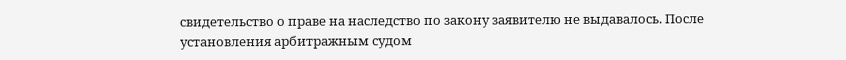свидетельство о праве на наследство по закону заявителю не выдавалось. После установления арбитражным судом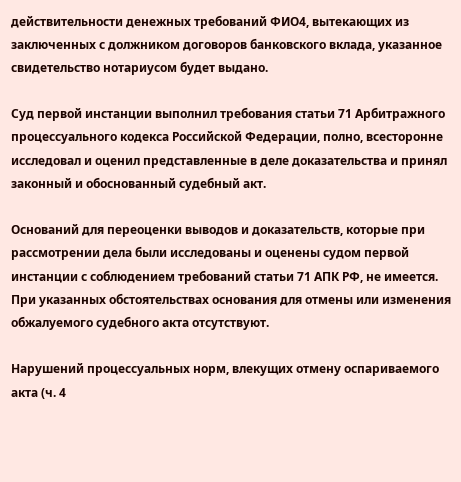действительности денежных требований ФИО4, вытекающих из заключенных с должником договоров банковского вклада, указанное свидетельство нотариусом будет выдано.

Суд первой инстанции выполнил требования статьи 71 Арбитражного процессуального кодекса Российской Федерации, полно, всесторонне исследовал и оценил представленные в деле доказательства и принял законный и обоснованный судебный акт.

Оснований для переоценки выводов и доказательств, которые при рассмотрении дела были исследованы и оценены судом первой инстанции с соблюдением требований статьи 71 АПК РФ, не имеется. При указанных обстоятельствах основания для отмены или изменения обжалуемого судебного акта отсутствуют.

Нарушений процессуальных норм, влекущих отмену оспариваемого акта (ч. 4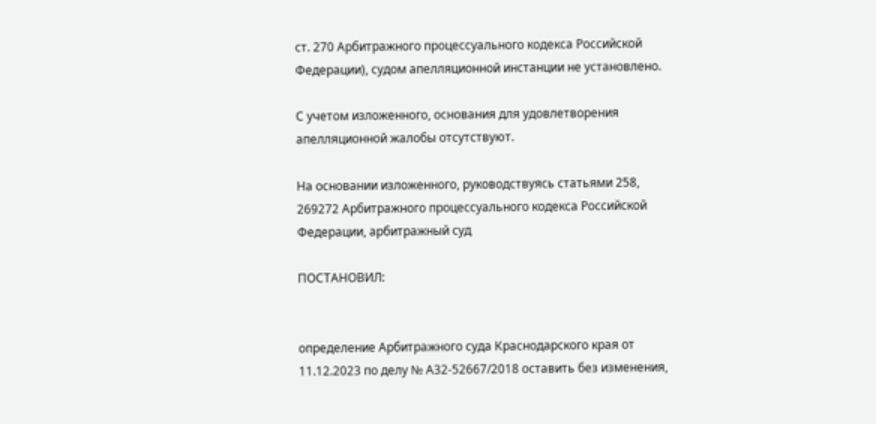ст. 270 Арбитражного процессуального кодекса Российской Федерации), судом апелляционной инстанции не установлено.

С учетом изложенного, основания для удовлетворения апелляционной жалобы отсутствуют.

На основании изложенного, руководствуясь статьями 258, 269272 Арбитражного процессуального кодекса Российской Федерации, арбитражный суд

ПОСТАНОВИЛ:


определение Арбитражного суда Краснодарского края от 11.12.2023 по делу № А32-52667/2018 оставить без изменения,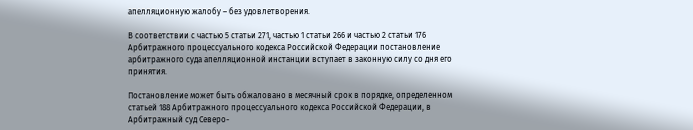апелляционную жалобу – без удовлетворения.

В соответствии с частью 5 статьи 271, частью 1 статьи 266 и частью 2 статьи 176 Арбитражного процессуального кодекса Российской Федерации постановление арбитражного суда апелляционной инстанции вступает в законную силу со дня его принятия.

Постановление может быть обжаловано в месячный срок в порядке, определенном статьей 188 Арбитражного процессуального кодекса Российской Федерации, в Арбитражный суд Северо-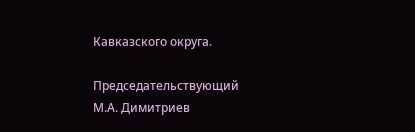Кавказского округа.

Председательствующий                                                           М.А. Димитриев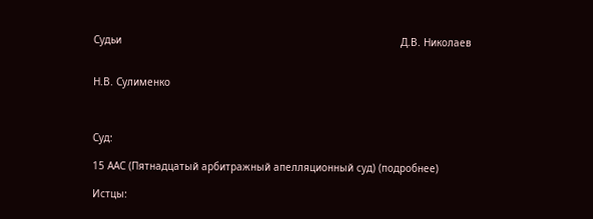Судьи                                                                                             Д.В. Николаев


Н.В. Сулименко



Суд:

15 ААС (Пятнадцатый арбитражный апелляционный суд) (подробнее)

Истцы: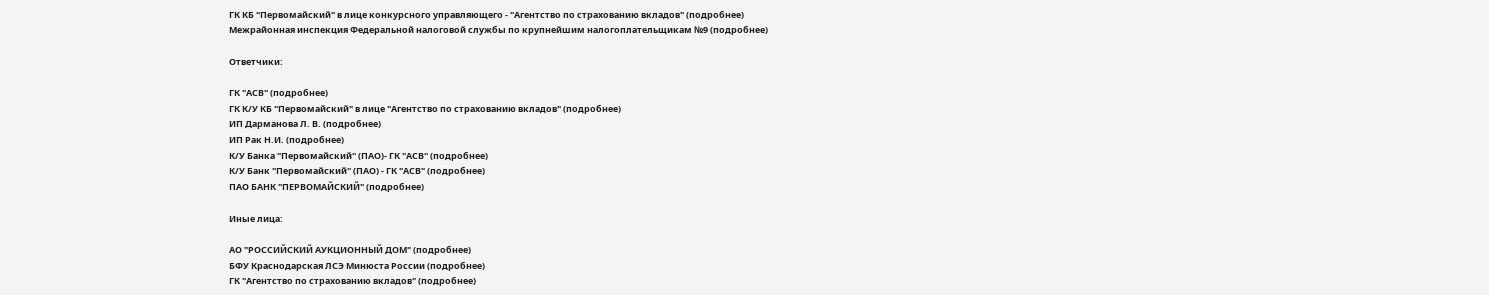ГК КБ "Первомайский" в лице конкурсного управляющего - "Агентство по страхованию вкладов" (подробнее)
Межрайонная инспекция Федеральной налоговой службы по крупнейшим налогоплательщикам №9 (подробнее)

Ответчики:

ГК "АСВ" (подробнее)
ГК К/У КБ "Первомайский" в лице "Агентство по страхованию вкладов" (подробнее)
ИП Дарманова Л. В. (подробнее)
ИП Рак Н.И. (подробнее)
К/У Банка "Первомайский" (ПАО)- ГК "АСВ" (подробнее)
К/У Банк "Первомайский" (ПАО) - ГК "АСВ" (подробнее)
ПАО БАНК "ПЕРВОМАЙСКИЙ" (подробнее)

Иные лица:

АО "РОССИЙСКИЙ АУКЦИОННЫЙ ДОМ" (подробнее)
БФУ Краснодарская ЛСЭ Минюста России (подробнее)
ГК "Агентство по страхованию вкладов" (подробнее)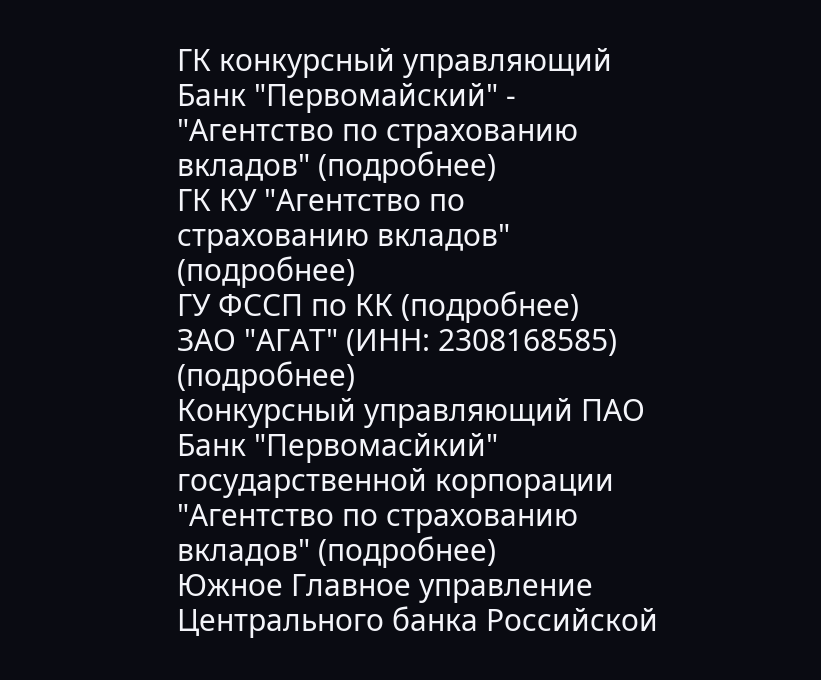ГК конкурсный управляющий Банк "Первомайский" - "Агентство по страхованию вкладов" (подробнее)
ГК КУ "Агентство по страхованию вкладов" (подробнее)
ГУ ФССП по КК (подробнее)
ЗАО "АГАТ" (ИНН: 2308168585) (подробнее)
Конкурсный управляющий ПАО Банк "Первомасйкий" государственной корпорации "Агентство по страхованию вкладов" (подробнее)
Южное Главное управление Центрального банка Российской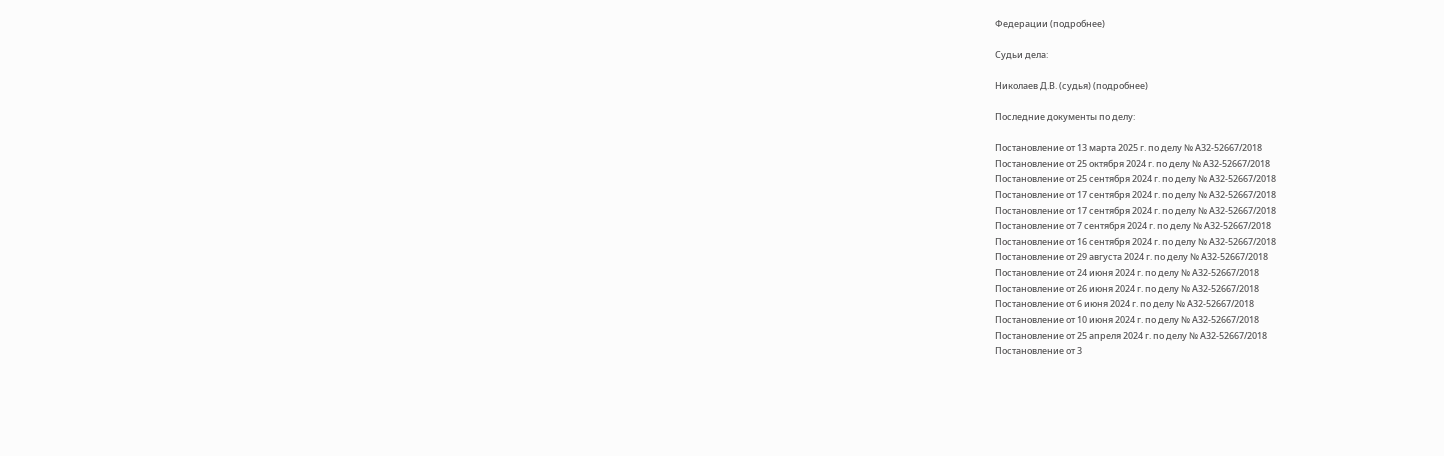Федерации (подробнее)

Судьи дела:

Николаев Д.В. (судья) (подробнее)

Последние документы по делу:

Постановление от 13 марта 2025 г. по делу № А32-52667/2018
Постановление от 25 октября 2024 г. по делу № А32-52667/2018
Постановление от 25 сентября 2024 г. по делу № А32-52667/2018
Постановление от 17 сентября 2024 г. по делу № А32-52667/2018
Постановление от 17 сентября 2024 г. по делу № А32-52667/2018
Постановление от 7 сентября 2024 г. по делу № А32-52667/2018
Постановление от 16 сентября 2024 г. по делу № А32-52667/2018
Постановление от 29 августа 2024 г. по делу № А32-52667/2018
Постановление от 24 июня 2024 г. по делу № А32-52667/2018
Постановление от 26 июня 2024 г. по делу № А32-52667/2018
Постановление от 6 июня 2024 г. по делу № А32-52667/2018
Постановление от 10 июня 2024 г. по делу № А32-52667/2018
Постановление от 25 апреля 2024 г. по делу № А32-52667/2018
Постановление от 3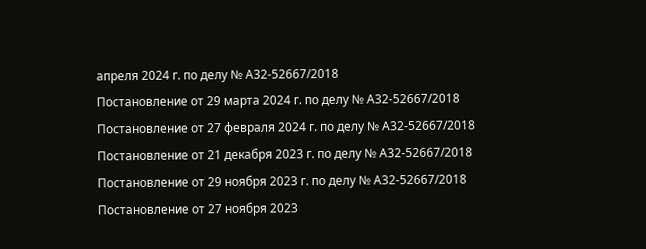апреля 2024 г. по делу № А32-52667/2018
Постановление от 29 марта 2024 г. по делу № А32-52667/2018
Постановление от 27 февраля 2024 г. по делу № А32-52667/2018
Постановление от 21 декабря 2023 г. по делу № А32-52667/2018
Постановление от 29 ноября 2023 г. по делу № А32-52667/2018
Постановление от 27 ноября 2023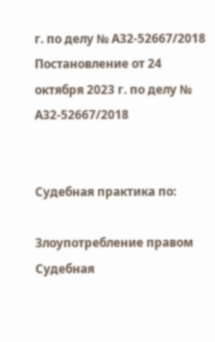г. по делу № А32-52667/2018
Постановление от 24 октября 2023 г. по делу № А32-52667/2018


Судебная практика по:

Злоупотребление правом
Судебная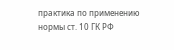практика по применению нормы ст. 10 ГК РФ